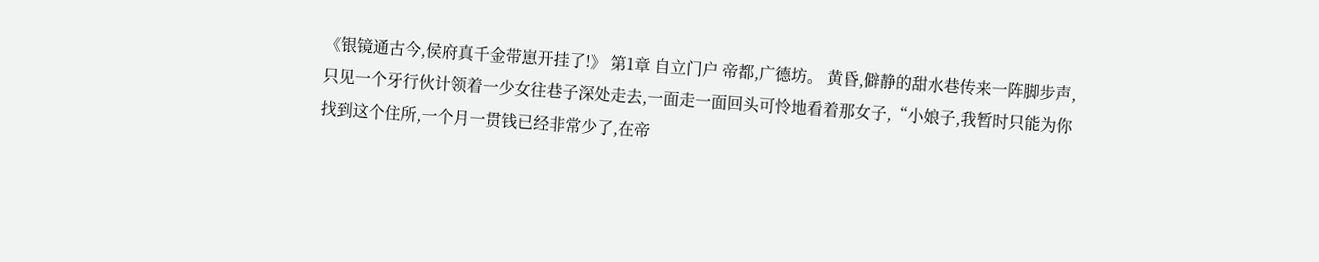《银镜通古今,侯府真千金带崽开挂了!》 第1章 自立门户 帝都,广德坊。 黄昏,僻静的甜水巷传来一阵脚步声,只见一个牙行伙计领着一少女往巷子深处走去,一面走一面回头可怜地看着那女子,“小娘子,我暂时只能为你找到这个住所,一个月一贯钱已经非常少了,在帝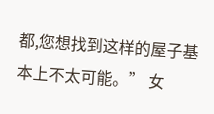都,您想找到这样的屋子基本上不太可能。” 女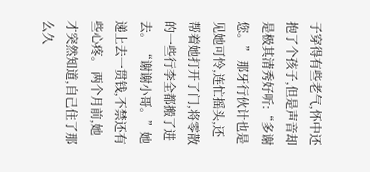子穿得有些老气,怀中还抱了个孩子,但是声音却是极其清秀好听:“多谢您。” 那牙行伙计也是见她可怜,连忙摇头,还帮着她打开了门,将零散的一些行李全都搬了进去。 “谢谢小哥。”她递上去一贯钱,不禁还有些心疼。 两个月前,她才突然知道,自己住了那么久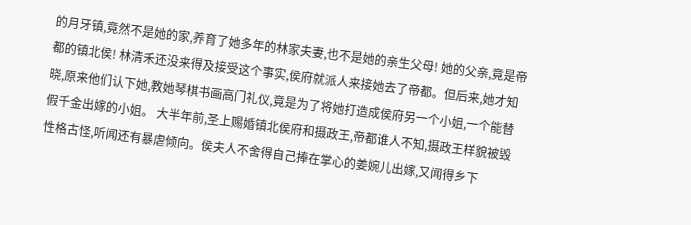的月牙镇,竟然不是她的家,养育了她多年的林家夫妻,也不是她的亲生父母! 她的父亲,竟是帝都的镇北侯! 林清禾还没来得及接受这个事实,侯府就派人来接她去了帝都。但后来,她才知晓,原来他们认下她,教她琴棋书画高门礼仪,竟是为了将她打造成侯府另一个小姐,一个能替假千金出嫁的小姐。 大半年前,圣上赐婚镇北侯府和摄政王,帝都谁人不知,摄政王样貌被毁性格古怪,听闻还有暴虐倾向。侯夫人不舍得自己捧在掌心的姜婉儿出嫁,又闻得乡下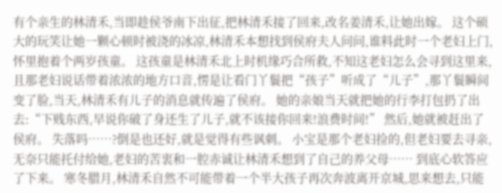有个亲生的林清禾,当即趁侯爷南下出征,把林清禾接了回来,改名姜清禾,让她出嫁。 这个硕大的玩笑让她一颗心顿时被浇的冰凉,林清禾本想找到侯府夫人问问,谁料此时一个老妇上门,怀里抱着个两岁孩童。 这孩童是林清禾北上时机缘巧合所救,不知这老妇怎么会寻到这里来,且那老妇说话带着浓浓的地方口音,愣是让看门丫鬟把“孩子”听成了“儿子”,那丫鬟瞬间变了脸,当天,林清禾有儿子的消息就传遍了侯府。 她的亲娘当天就把她的行李打包扔了出去:“下贱东西,早说你破了身还生了儿子,就不该接你回来!浪费时间!” 然后,她就被赶出了侯府。 失落吗……?倒是也还好,就是觉得有些讽刺。 小宝是那个老妇捡的,但老妇要去寻亲,无奈只能托付给她,老妇的苦衷和一腔赤诚让林清禾想到了自己的养父母…… 到底心软答应了下来。 寒冬腊月,林清禾自然不可能带着一个半大孩子再次奔波离开京城,思来想去,只能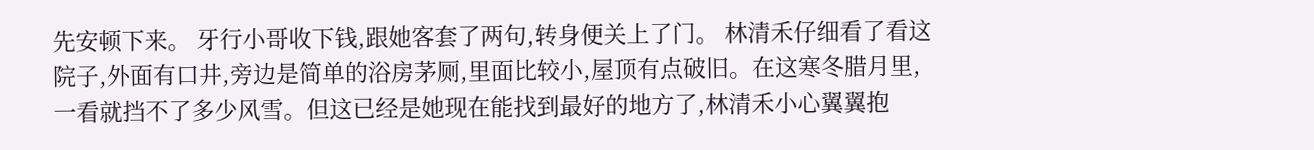先安顿下来。 牙行小哥收下钱,跟她客套了两句,转身便关上了门。 林清禾仔细看了看这院子,外面有口井,旁边是简单的浴房茅厕,里面比较小,屋顶有点破旧。在这寒冬腊月里,一看就挡不了多少风雪。但这已经是她现在能找到最好的地方了,林清禾小心翼翼抱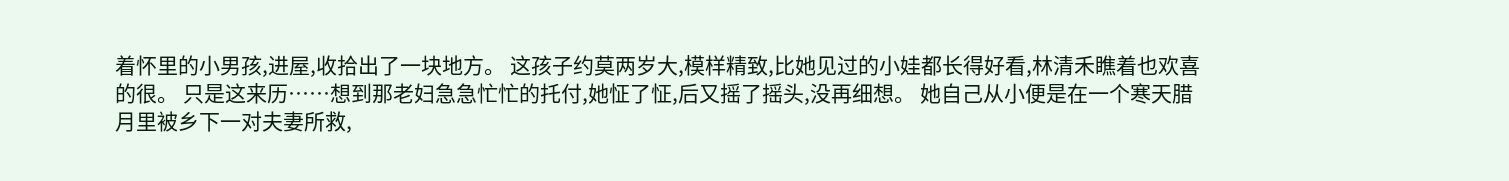着怀里的小男孩,进屋,收拾出了一块地方。 这孩子约莫两岁大,模样精致,比她见过的小娃都长得好看,林清禾瞧着也欢喜的很。 只是这来历……想到那老妇急急忙忙的托付,她怔了怔,后又摇了摇头,没再细想。 她自己从小便是在一个寒天腊月里被乡下一对夫妻所救,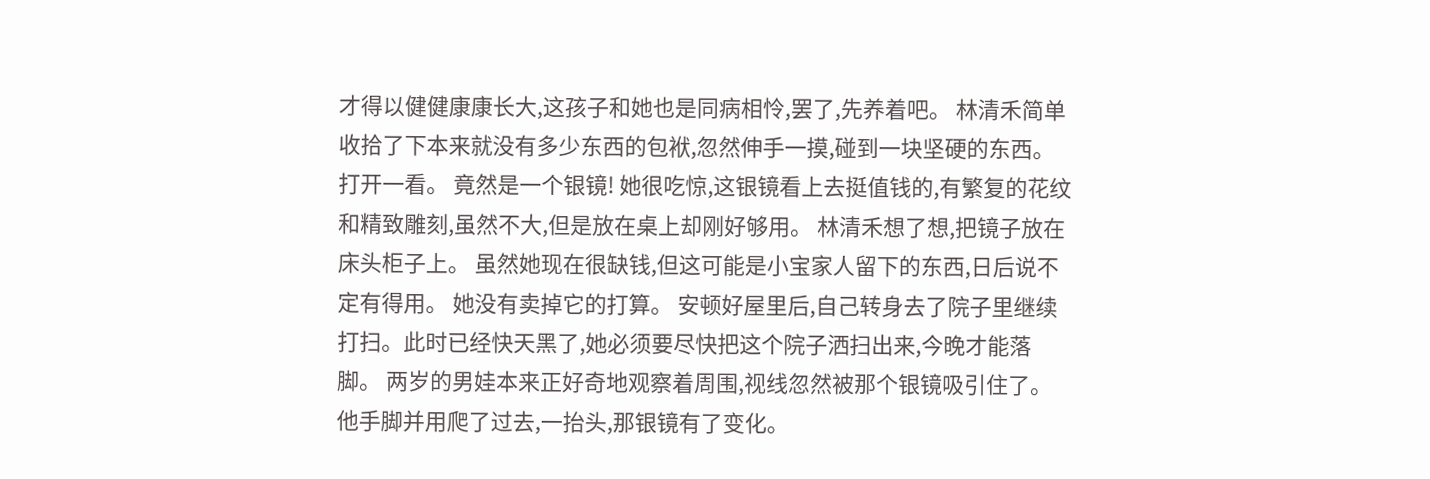才得以健健康康长大,这孩子和她也是同病相怜,罢了,先养着吧。 林清禾简单收拾了下本来就没有多少东西的包袱,忽然伸手一摸,碰到一块坚硬的东西。 打开一看。 竟然是一个银镜! 她很吃惊,这银镜看上去挺值钱的,有繁复的花纹和精致雕刻,虽然不大,但是放在桌上却刚好够用。 林清禾想了想,把镜子放在床头柜子上。 虽然她现在很缺钱,但这可能是小宝家人留下的东西,日后说不定有得用。 她没有卖掉它的打算。 安顿好屋里后,自己转身去了院子里继续打扫。此时已经快天黑了,她必须要尽快把这个院子洒扫出来,今晚才能落脚。 两岁的男娃本来正好奇地观察着周围,视线忽然被那个银镜吸引住了。 他手脚并用爬了过去,一抬头,那银镜有了变化。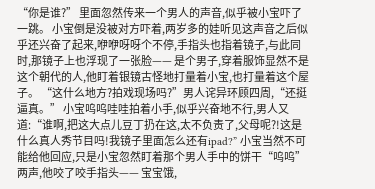“你是谁?” 里面忽然传来一个男人的声音,似乎被小宝吓了一跳。 小宝倒是没被对方吓着,两岁多的娃听见这声音之后似乎还兴奋了起来,咿咿呀呀个不停,手指头也指着镜子,与此同时,那镜子上也浮现了一张脸—— 是个男子,穿着服饰显然不是这个朝代的人,他盯着银镜古怪地打量着小宝,也打量着这个屋子。 “这什么地方?拍戏现场吗?”男人诧异环顾四周,“还挺逼真。” 小宝呜呜哇哇拍着小手,似乎兴奋地不行,男人又道:“谁啊,把这大点儿豆丁扔在这,太不负责了,父母呢?!这是什么真人秀节目吗!我镜子里面怎么还有ipad?” 小宝当然不可能给他回应,只是小宝忽然盯着那个男人手中的饼干“呜呜”两声,他咬了咬手指头—— 宝宝饿,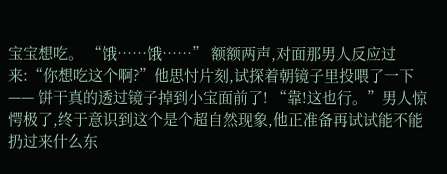宝宝想吃。 “饿……饿……” 额额两声,对面那男人反应过来:“你想吃这个啊?”他思忖片刻,试探着朝镜子里投喂了一下—— 饼干真的透过镜子掉到小宝面前了! “靠!这也行。”男人惊愕极了,终于意识到这个是个超自然现象,他正准备再试试能不能扔过来什么东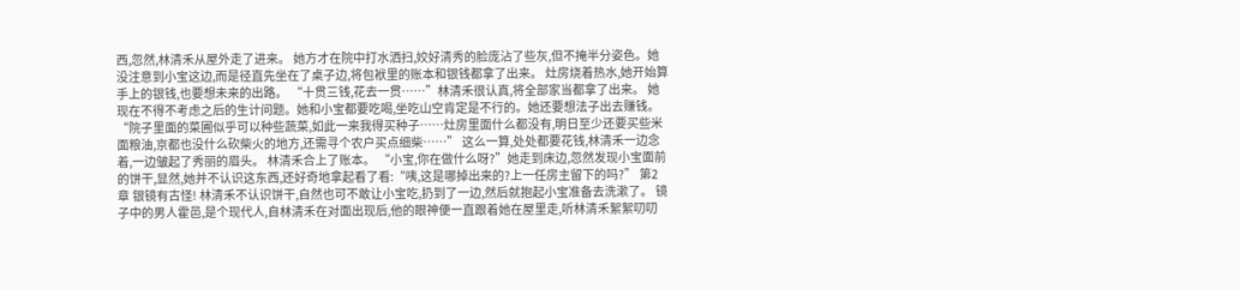西,忽然,林清禾从屋外走了进来。 她方才在院中打水洒扫,姣好清秀的脸庞沾了些灰,但不掩半分姿色。她没注意到小宝这边,而是径直先坐在了桌子边,将包袱里的账本和银钱都拿了出来。 灶房烧着热水,她开始算手上的银钱,也要想未来的出路。 “十贯三钱,花去一贯……”林清禾很认真,将全部家当都拿了出来。 她现在不得不考虑之后的生计问题。她和小宝都要吃喝,坐吃山空肯定是不行的。她还要想法子出去赚钱。 “院子里面的菜圃似乎可以种些蔬菜,如此一来我得买种子……灶房里面什么都没有,明日至少还要买些米面粮油,京都也没什么砍柴火的地方,还需寻个农户买点细柴……” 这么一算,处处都要花钱,林清禾一边念着,一边皱起了秀丽的眉头。 林清禾合上了账本。 “小宝,你在做什么呀?”她走到床边,忽然发现小宝面前的饼干,显然,她并不认识这东西,还好奇地拿起看了看:“咦,这是哪掉出来的?上一任房主留下的吗?” 第2章 银镜有古怪! 林清禾不认识饼干,自然也可不敢让小宝吃,扔到了一边,然后就抱起小宝准备去洗漱了。 镜子中的男人霍邑,是个现代人,自林清禾在对面出现后,他的眼神便一直跟着她在屋里走,听林清禾絮絮叨叨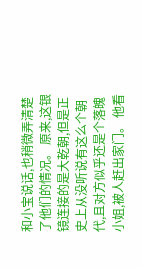和小宝说话,也稍微弄清楚了他们的情况。 原来,这银镜连接的是大乾朝,但是正史上从没听说有这么个朝代,且对方似乎还是个落魄小姐,被人赶出家门。 他看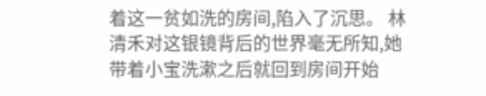着这一贫如洗的房间,陷入了沉思。 林清禾对这银镜背后的世界毫无所知,她带着小宝洗漱之后就回到房间开始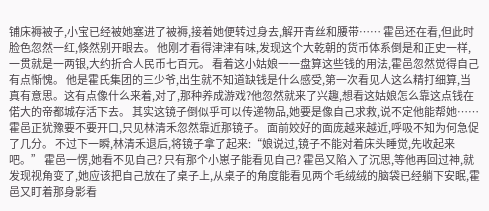铺床褥被子,小宝已经被她塞进了被褥,接着她便转过身去,解开青丝和腰带…… 霍邑还在看,但此时脸色忽然一红,倏然别开眼去。 他刚才看得津津有味,发现这个大乾朝的货币体系倒是和正史一样,一贯就是一两银,大约折合人民币七百元。 看着这小姑娘一一盘算这些钱的用法,霍邑忽然觉得自己有点惭愧。 他是霍氏集团的三少爷,出生就不知道缺钱是什么感受,第一次看见人这么精打细算,当真有意思。这有点像什么来着,对了,那种养成游戏?他忽然就来了兴趣,想看这姑娘怎么靠这点钱在偌大的帝都城存活下去。 其实这镜子倒似乎可以传递物品,她要是像自己求救,说不定他能帮她……霍邑正犹豫要不要开口,只见林清禾忽然靠近那镜子。 面前姣好的面庞越来越近,呼吸不知为何急促了几分。 不过下一瞬,林清禾退后,将镜子拿了起来:“娘说过,镜子不能对着床头睡觉,先收起来吧。” 霍邑一愣,她看不见自己? 只有那个小崽子能看见自己? 霍邑又陷入了沉思,等他再回过神,就发现视角变了,她应该把自己放在了桌子上,从桌子的角度能看见两个毛绒绒的脑袋已经躺下安眠,霍邑又盯着那身影看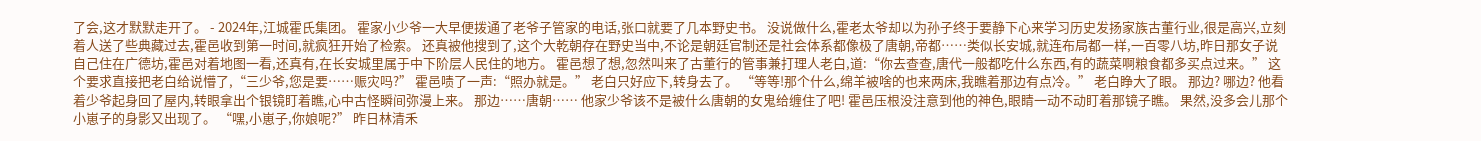了会,这才默默走开了。 - 2024年,江城霍氏集团。 霍家小少爷一大早便拨通了老爷子管家的电话,张口就要了几本野史书。 没说做什么,霍老太爷却以为孙子终于要静下心来学习历史发扬家族古董行业,很是高兴,立刻着人送了些典藏过去,霍邑收到第一时间,就疯狂开始了检索。 还真被他搜到了,这个大乾朝存在野史当中,不论是朝廷官制还是社会体系都像极了唐朝,帝都……类似长安城,就连布局都一样,一百零八坊,昨日那女子说自己住在广德坊,霍邑对着地图一看,还真有,在长安城里属于中下阶层人民住的地方。 霍邑想了想,忽然叫来了古董行的管事兼打理人老白,道:“你去查查,唐代一般都吃什么东西,有的蔬菜啊粮食都多买点过来。” 这个要求直接把老白给说懵了,“三少爷,您是要……赈灾吗?” 霍邑啧了一声:“照办就是。” 老白只好应下,转身去了。 “等等!那个什么,绵羊被啥的也来两床,我瞧着那边有点冷。” 老白睁大了眼。 那边? 哪边? 他看着少爷起身回了屋内,转眼拿出个银镜盯着瞧,心中古怪瞬间弥漫上来。 那边……唐朝…… 他家少爷该不是被什么唐朝的女鬼给缠住了吧! 霍邑压根没注意到他的神色,眼睛一动不动盯着那镜子瞧。 果然,没多会儿那个小崽子的身影又出现了。 “嘿,小崽子,你娘呢?” 昨日林清禾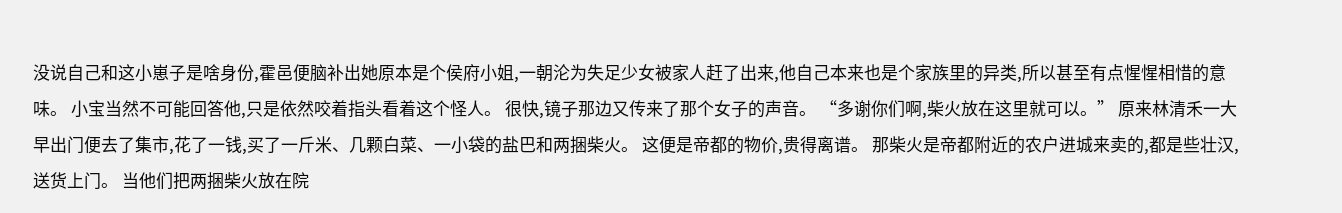没说自己和这小崽子是啥身份,霍邑便脑补出她原本是个侯府小姐,一朝沦为失足少女被家人赶了出来,他自己本来也是个家族里的异类,所以甚至有点惺惺相惜的意味。 小宝当然不可能回答他,只是依然咬着指头看着这个怪人。 很快,镜子那边又传来了那个女子的声音。 “多谢你们啊,柴火放在这里就可以。” 原来林清禾一大早出门便去了集市,花了一钱,买了一斤米、几颗白菜、一小袋的盐巴和两捆柴火。 这便是帝都的物价,贵得离谱。 那柴火是帝都附近的农户进城来卖的,都是些壮汉,送货上门。 当他们把两捆柴火放在院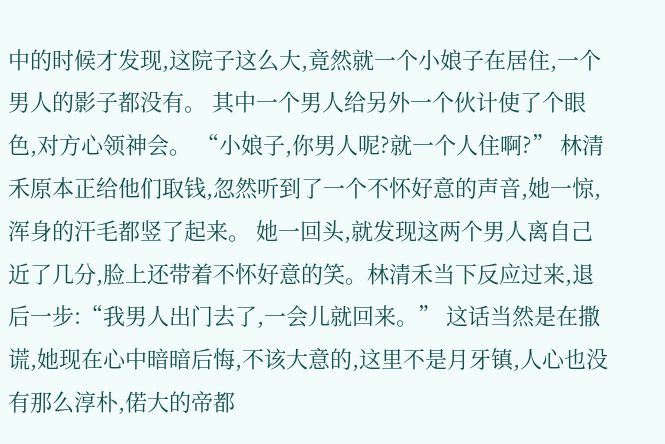中的时候才发现,这院子这么大,竟然就一个小娘子在居住,一个男人的影子都没有。 其中一个男人给另外一个伙计使了个眼色,对方心领神会。 “小娘子,你男人呢?就一个人住啊?” 林清禾原本正给他们取钱,忽然听到了一个不怀好意的声音,她一惊,浑身的汗毛都竖了起来。 她一回头,就发现这两个男人离自己近了几分,脸上还带着不怀好意的笑。林清禾当下反应过来,退后一步:“我男人出门去了,一会儿就回来。” 这话当然是在撒谎,她现在心中暗暗后悔,不该大意的,这里不是月牙镇,人心也没有那么淳朴,偌大的帝都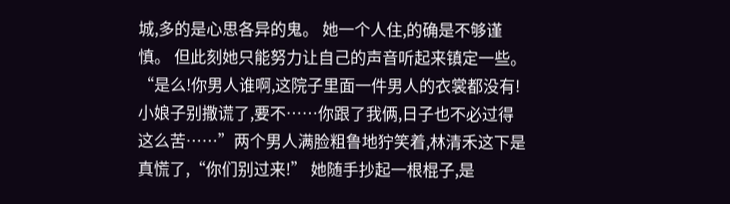城,多的是心思各异的鬼。 她一个人住,的确是不够谨慎。 但此刻她只能努力让自己的声音听起来镇定一些。 “是么!你男人谁啊,这院子里面一件男人的衣裳都没有!小娘子别撒谎了,要不……你跟了我俩,日子也不必过得这么苦……”两个男人满脸粗鲁地狞笑着,林清禾这下是真慌了,“你们别过来!” 她随手抄起一根棍子,是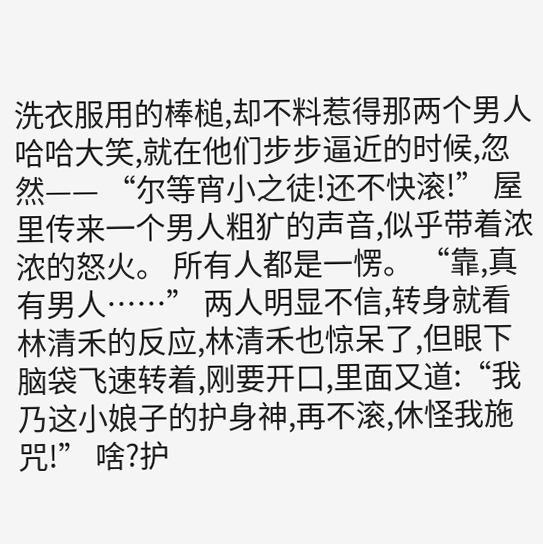洗衣服用的棒槌,却不料惹得那两个男人哈哈大笑,就在他们步步逼近的时候,忽然—— “尔等宵小之徒!还不快滚!” 屋里传来一个男人粗犷的声音,似乎带着浓浓的怒火。 所有人都是一愣。 “靠,真有男人……” 两人明显不信,转身就看林清禾的反应,林清禾也惊呆了,但眼下脑袋飞速转着,刚要开口,里面又道:“我乃这小娘子的护身神,再不滚,休怪我施咒!” 啥?护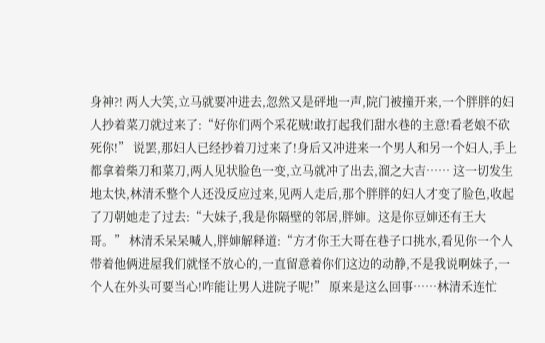身神?! 两人大笑,立马就要冲进去,忽然又是砰地一声,院门被撞开来,一个胖胖的妇人抄着菜刀就过来了:“好你们两个采花贼!敢打起我们甜水巷的主意!看老娘不砍死你!” 说罢,那妇人已经抄着刀过来了!身后又冲进来一个男人和另一个妇人,手上都拿着柴刀和菜刀,两人见状脸色一变,立马就冲了出去,溜之大吉…… 这一切发生地太快,林清禾整个人还没反应过来,见两人走后,那个胖胖的妇人才变了脸色,收起了刀朝她走了过去:“大妹子,我是你隔壁的邻居,胖婶。这是你豆婶还有王大哥。” 林清禾呆呆喊人,胖婶解释道:“方才你王大哥在巷子口挑水,看见你一个人带着他俩进屋我们就怪不放心的,一直留意着你们这边的动静,不是我说啊妹子,一个人在外头可要当心!咋能让男人进院子呢!” 原来是这么回事……林清禾连忙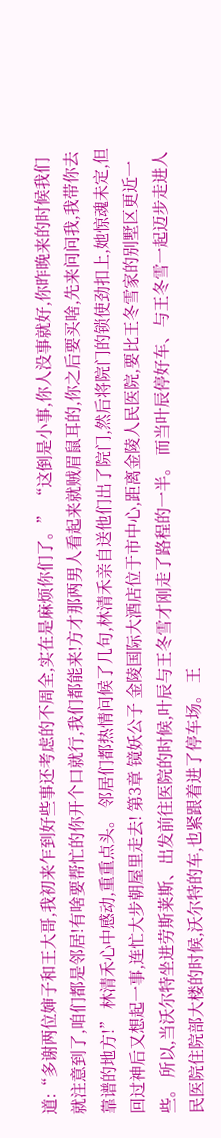道:“多谢两位婶子和王大哥,我初来乍到好些事还考虑的不周全,实在是麻烦你们了。” “这倒是小事,你人没事就好,你昨晚来的时候我们就注意到了,咱们都是邻居!有啥要帮忙的你开个口就行,我们都能来!方才那两男人看起来就贼眉鼠耳的,你之后要买啥,先来问问我,我带你去靠谱的地方!” 林清禾心中感动,重重点头。 邻居们都热情问候了几句,林清禾亲自送他们出了院门,然后将院门的锁使劲扣上,她惊魂未定,但回过神后又想起一事,连忙大步朝屋里走去! 第3章 镜妖公子 金陵国际大酒店位于市中心,距离金陵人民医院,要比王冬雪家的别墅区更近一些。 所以,当沃尔特坐进劳斯莱斯、出发前往医院的时候,叶辰与王冬雪才刚走了路程的一半。 而当叶辰停好车、与王冬雪一起迈步走进人民医院住院部大楼的时候,沃尔特的车,也紧跟着进了停车场。 王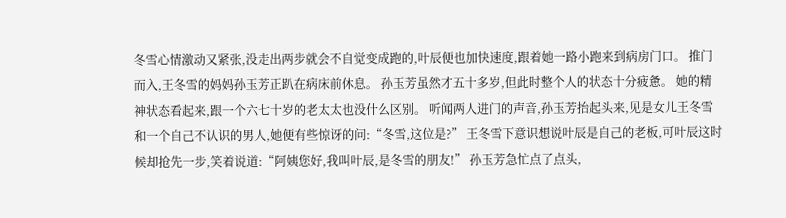冬雪心情激动又紧张,没走出两步就会不自觉变成跑的,叶辰便也加快速度,跟着她一路小跑来到病房门口。 推门而入,王冬雪的妈妈孙玉芳正趴在病床前休息。 孙玉芳虽然才五十多岁,但此时整个人的状态十分疲惫。 她的精神状态看起来,跟一个六七十岁的老太太也没什么区别。 听闻两人进门的声音,孙玉芳抬起头来,见是女儿王冬雪和一个自己不认识的男人,她便有些惊讶的问:“冬雪,这位是?” 王冬雪下意识想说叶辰是自己的老板,可叶辰这时候却抢先一步,笑着说道:“阿姨您好,我叫叶辰,是冬雪的朋友!” 孙玉芳急忙点了点头,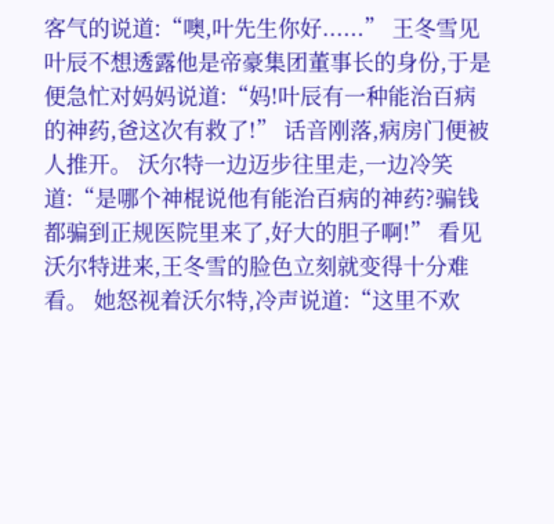客气的说道:“噢,叶先生你好......” 王冬雪见叶辰不想透露他是帝豪集团董事长的身份,于是便急忙对妈妈说道:“妈!叶辰有一种能治百病的神药,爸这次有救了!” 话音刚落,病房门便被人推开。 沃尔特一边迈步往里走,一边冷笑道:“是哪个神棍说他有能治百病的神药?骗钱都骗到正规医院里来了,好大的胆子啊!” 看见沃尔特进来,王冬雪的脸色立刻就变得十分难看。 她怒视着沃尔特,冷声说道:“这里不欢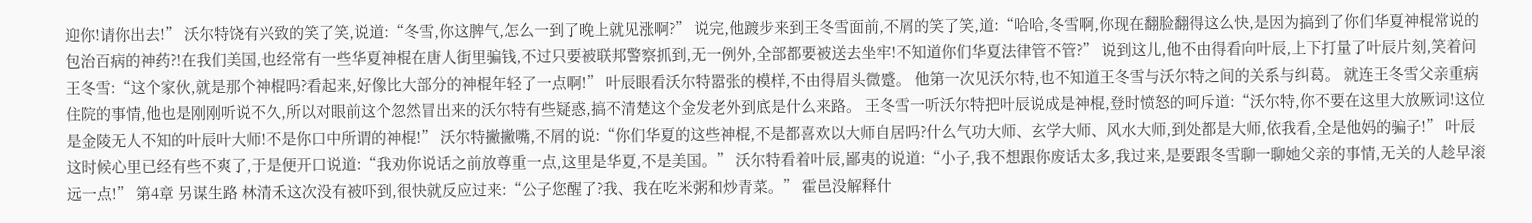迎你!请你出去!” 沃尔特饶有兴致的笑了笑,说道:“冬雪,你这脾气,怎么一到了晚上就见涨啊?” 说完,他踱步来到王冬雪面前,不屑的笑了笑,道:“哈哈,冬雪啊,你现在翻脸翻得这么快,是因为搞到了你们华夏神棍常说的包治百病的神药?!在我们美国,也经常有一些华夏神棍在唐人街里骗钱,不过只要被联邦警察抓到,无一例外,全部都要被送去坐牢!不知道你们华夏法律管不管?” 说到这儿,他不由得看向叶辰,上下打量了叶辰片刻,笑着问王冬雪:“这个家伙,就是那个神棍吗?看起来,好像比大部分的神棍年轻了一点啊!” 叶辰眼看沃尔特嚣张的模样,不由得眉头微蹙。 他第一次见沃尔特,也不知道王冬雪与沃尔特之间的关系与纠葛。 就连王冬雪父亲重病住院的事情,他也是刚刚听说不久,所以对眼前这个忽然冒出来的沃尔特有些疑惑,搞不清楚这个金发老外到底是什么来路。 王冬雪一听沃尔特把叶辰说成是神棍,登时愤怒的呵斥道:“沃尔特,你不要在这里大放厥词!这位是金陵无人不知的叶辰叶大师!不是你口中所谓的神棍!” 沃尔特撇撇嘴,不屑的说:“你们华夏的这些神棍,不是都喜欢以大师自居吗?什么气功大师、玄学大师、风水大师,到处都是大师,依我看,全是他妈的骗子!” 叶辰这时候心里已经有些不爽了,于是便开口说道:“我劝你说话之前放尊重一点,这里是华夏,不是美国。” 沃尔特看着叶辰,鄙夷的说道:“小子,我不想跟你废话太多,我过来,是要跟冬雪聊一聊她父亲的事情,无关的人趁早滚远一点!” 第4章 另谋生路 林清禾这次没有被吓到,很快就反应过来:“公子您醒了?我、我在吃米粥和炒青菜。” 霍邑没解释什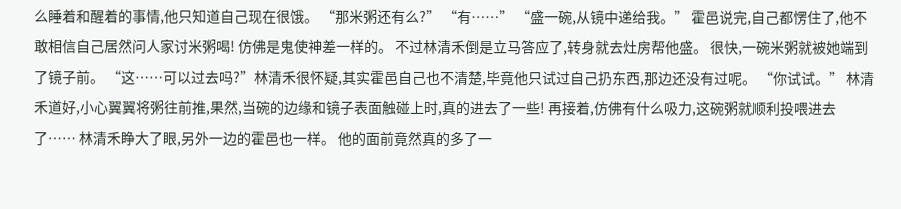么睡着和醒着的事情,他只知道自己现在很饿。 “那米粥还有么?” “有……” “盛一碗,从镜中递给我。” 霍邑说完,自己都愣住了,他不敢相信自己居然问人家讨米粥喝! 仿佛是鬼使神差一样的。 不过林清禾倒是立马答应了,转身就去灶房帮他盛。 很快,一碗米粥就被她端到了镜子前。 “这……可以过去吗?”林清禾很怀疑,其实霍邑自己也不清楚,毕竟他只试过自己扔东西,那边还没有过呢。 “你试试。” 林清禾道好,小心翼翼将粥往前推,果然,当碗的边缘和镜子表面触碰上时,真的进去了一些! 再接着,仿佛有什么吸力,这碗粥就顺利投喂进去了…… 林清禾睁大了眼,另外一边的霍邑也一样。 他的面前竟然真的多了一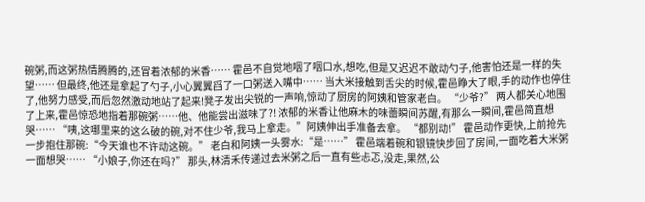碗粥,而这粥热情腾腾的,还冒着浓郁的米香…… 霍邑不自觉地咽了咽口水,想吃,但是又迟迟不敢动勺子,他害怕还是一样的失望…… 但最终,他还是拿起了勺子,小心翼翼舀了一口粥送入嘴中…… 当大米接触到舌尖的时候,霍邑睁大了眼,手的动作也停住了,他努力感受,而后忽然激动地站了起来!凳子发出尖锐的一声响,惊动了厨房的阿姨和管家老白。 “少爷?” 两人都关心地围了上来,霍邑惊恐地指着那碗粥……他、他能尝出滋味了?! 浓郁的米香让他麻木的味蕾瞬间苏醒,有那么一瞬间,霍邑简直想哭…… “咦,这哪里来的这么破的碗,对不住少爷,我马上拿走。”阿姨伸出手准备去拿。 “都别动!” 霍邑动作更快,上前抢先一步抱住那碗:“今天谁也不许动这碗。” 老白和阿姨一头雾水:“是……” 霍邑端着碗和银镜快步回了房间,一面吃着大米粥一面想哭…… “小娘子,你还在吗?” 那头,林清禾传递过去米粥之后一直有些忐忑,没走,果然,公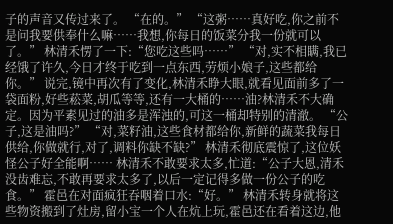子的声音又传过来了。 “在的。” “这粥……真好吃,你之前不是问我要供奉什么嘛……我想,你每日的饭菜分我一份就可以了。” 林清禾愣了一下:“您吃这些吗……” “对,实不相瞒,我已经饿了许久,今日才终于吃到一点东西,劳烦小娘子,这些都给你。” 说完,镜中再次有了变化,林清禾睁大眼,就看见面前多了一袋面粉,好些菘菜,胡瓜等等,还有一大桶的……油?林清禾不大确定。因为平素见过的油多是浑浊的,可这一桶却特别的清澈。 “公子,这是油吗?” “对,菜籽油,这些食材都给你,新鲜的蔬菜我每日供给,你做就行,对了,调料你缺不缺?” 林清禾彻底震惊了,这位妖怪公子好全能啊…… 林清禾不敢要求太多,忙道:“公子大恩,清禾没齿难忘,不敢再要求太多了,以后一定记得多做一份公子的吃食。” 霍邑在对面疯狂吞咽着口水:“好。” 林清禾转身就将这些物资搬到了灶房,留小宝一个人在炕上玩,霍邑还在看着这边,他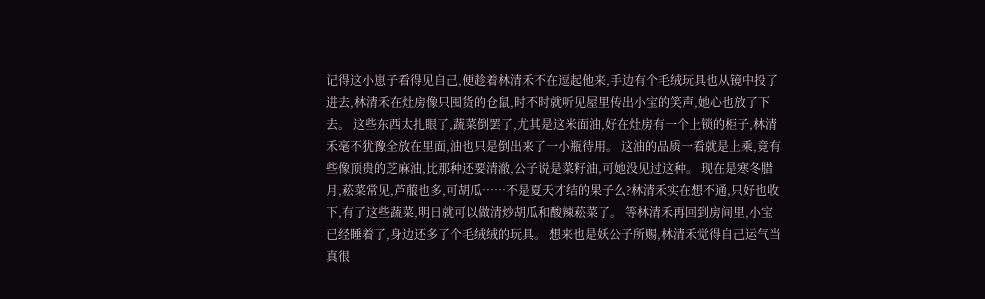记得这小崽子看得见自己,便趁着林清禾不在逗起他来,手边有个毛绒玩具也从镜中投了进去,林清禾在灶房像只囤货的仓鼠,时不时就听见屋里传出小宝的笑声,她心也放了下去。 这些东西太扎眼了,蔬菜倒罢了,尤其是这米面油,好在灶房有一个上锁的柜子,林清禾毫不犹豫全放在里面,油也只是倒出来了一小瓶待用。 这油的品质一看就是上乘,竟有些像顶贵的芝麻油,比那种还要清澈,公子说是菜籽油,可她没见过这种。 现在是寒冬腊月,菘菜常见,芦菔也多,可胡瓜……不是夏天才结的果子么?林清禾实在想不通,只好也收下,有了这些蔬菜,明日就可以做清炒胡瓜和酸辣菘菜了。 等林清禾再回到房间里,小宝已经睡着了,身边还多了个毛绒绒的玩具。 想来也是妖公子所赐,林清禾觉得自己运气当真很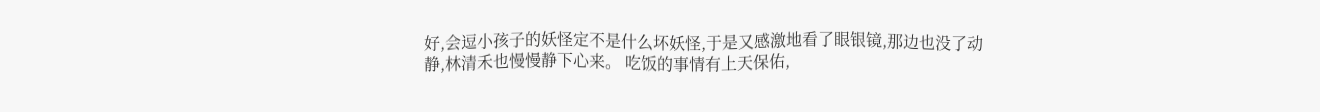好,会逗小孩子的妖怪定不是什么坏妖怪,于是又感激地看了眼银镜,那边也没了动静,林清禾也慢慢静下心来。 吃饭的事情有上天保佑,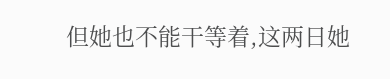但她也不能干等着,这两日她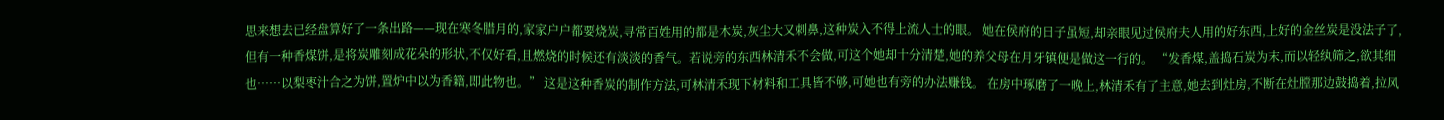思来想去已经盘算好了一条出路——现在寒冬腊月的,家家户户都要烧炭,寻常百姓用的都是木炭,灰尘大又刺鼻,这种炭入不得上流人士的眼。 她在侯府的日子虽短,却亲眼见过侯府夫人用的好东西,上好的金丝炭是没法子了,但有一种香煤饼,是将炭雕刻成花朵的形状,不仅好看,且燃烧的时候还有淡淡的香气。若说旁的东西林清禾不会做,可这个她却十分清楚,她的养父母在月牙镇便是做这一行的。 “发香煤,盖捣石炭为末,而以轻纨筛之,欲其细也……以梨枣汁合之为饼,置炉中以为香籍,即此物也。” 这是这种香炭的制作方法,可林清禾现下材料和工具皆不够,可她也有旁的办法赚钱。 在房中琢磨了一晚上,林清禾有了主意,她去到灶房,不断在灶膛那边鼓捣着,拉风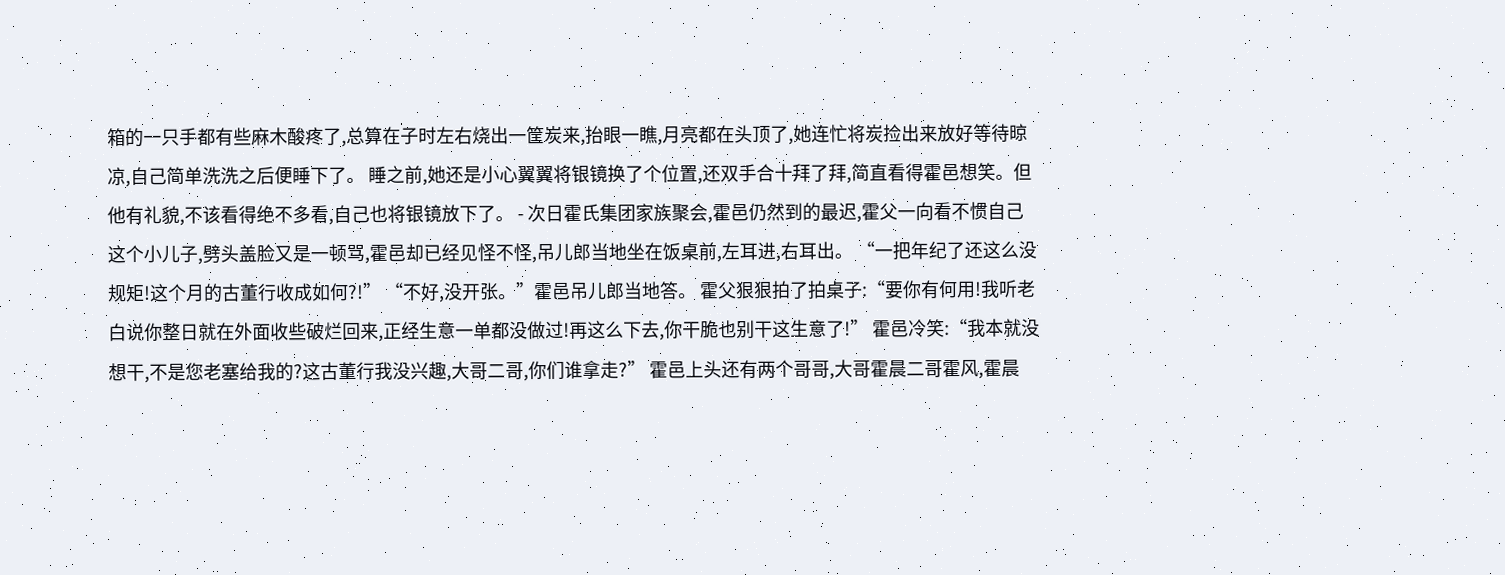箱的一只手都有些麻木酸疼了,总算在子时左右烧出一筐炭来,抬眼一瞧,月亮都在头顶了,她连忙将炭捡出来放好等待晾凉,自己简单洗洗之后便睡下了。 睡之前,她还是小心翼翼将银镜换了个位置,还双手合十拜了拜,简直看得霍邑想笑。但他有礼貌,不该看得绝不多看,自己也将银镜放下了。 - 次日霍氏集团家族聚会,霍邑仍然到的最迟,霍父一向看不惯自己这个小儿子,劈头盖脸又是一顿骂,霍邑却已经见怪不怪,吊儿郎当地坐在饭桌前,左耳进,右耳出。 “一把年纪了还这么没规矩!这个月的古董行收成如何?!” “不好,没开张。”霍邑吊儿郎当地答。 霍父狠狠拍了拍桌子:“要你有何用!我听老白说你整日就在外面收些破烂回来,正经生意一单都没做过!再这么下去,你干脆也别干这生意了!” 霍邑冷笑:“我本就没想干,不是您老塞给我的?这古董行我没兴趣,大哥二哥,你们谁拿走?” 霍邑上头还有两个哥哥,大哥霍晨二哥霍风,霍晨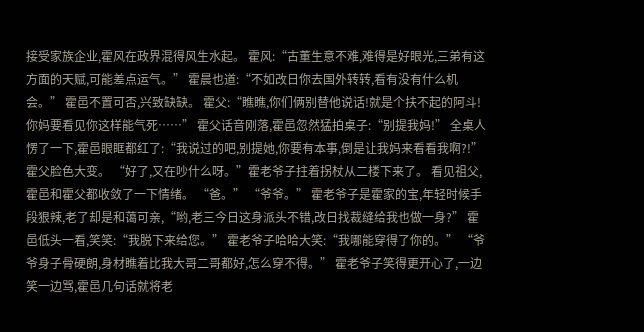接受家族企业,霍风在政界混得风生水起。 霍风:“古董生意不难,难得是好眼光,三弟有这方面的天赋,可能差点运气。” 霍晨也道:“不如改日你去国外转转,看有没有什么机会。” 霍邑不置可否,兴致缺缺。 霍父:“瞧瞧,你们俩别替他说话!就是个扶不起的阿斗!你妈要看见你这样能气死……” 霍父话音刚落,霍邑忽然猛拍桌子:“别提我妈!” 全桌人愣了一下,霍邑眼眶都红了:“我说过的吧,别提她,你要有本事,倒是让我妈来看看我啊?!” 霍父脸色大变。 “好了,又在吵什么呀。”霍老爷子拄着拐杖从二楼下来了。 看见祖父,霍邑和霍父都收敛了一下情绪。 “爸。” “爷爷。” 霍老爷子是霍家的宝,年轻时候手段狠辣,老了却是和蔼可亲,“哟,老三今日这身派头不错,改日找裁缝给我也做一身?” 霍邑低头一看,笑笑:“我脱下来给您。” 霍老爷子哈哈大笑:“我哪能穿得了你的。” “爷爷身子骨硬朗,身材瞧着比我大哥二哥都好,怎么穿不得。” 霍老爷子笑得更开心了,一边笑一边骂,霍邑几句话就将老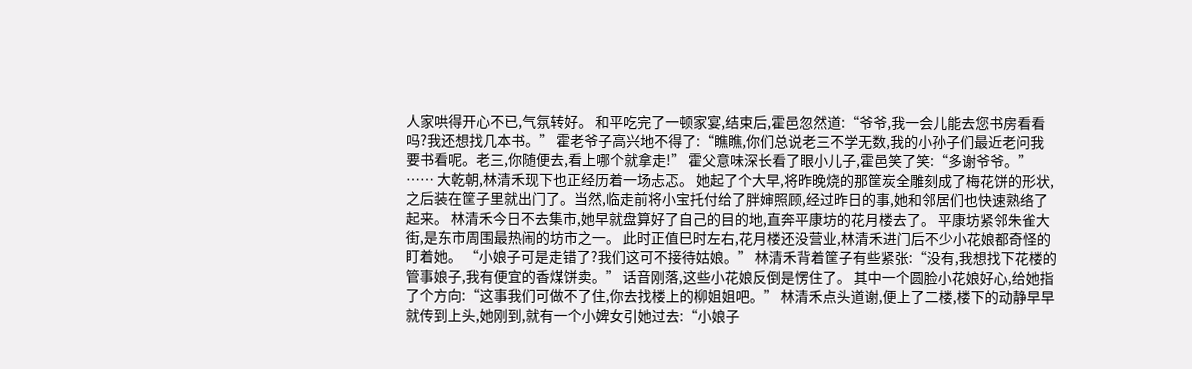人家哄得开心不已,气氛转好。 和平吃完了一顿家宴,结束后,霍邑忽然道:“爷爷,我一会儿能去您书房看看吗?我还想找几本书。” 霍老爷子高兴地不得了:“瞧瞧,你们总说老三不学无数,我的小孙子们最近老问我要书看呢。老三,你随便去,看上哪个就拿走!” 霍父意味深长看了眼小儿子,霍邑笑了笑:“多谢爷爷。” …… 大乾朝,林清禾现下也正经历着一场忐忑。 她起了个大早,将昨晚烧的那筐炭全雕刻成了梅花饼的形状,之后装在筐子里就出门了。当然,临走前将小宝托付给了胖婶照顾,经过昨日的事,她和邻居们也快速熟络了起来。 林清禾今日不去集市,她早就盘算好了自己的目的地,直奔平康坊的花月楼去了。 平康坊紧邻朱雀大街,是东市周围最热闹的坊市之一。 此时正值巳时左右,花月楼还没营业,林清禾进门后不少小花娘都奇怪的盯着她。 “小娘子可是走错了?我们这可不接待姑娘。” 林清禾背着筐子有些紧张:“没有,我想找下花楼的管事娘子,我有便宜的香煤饼卖。” 话音刚落,这些小花娘反倒是愣住了。 其中一个圆脸小花娘好心,给她指了个方向:“这事我们可做不了住,你去找楼上的柳姐姐吧。” 林清禾点头道谢,便上了二楼,楼下的动静早早就传到上头,她刚到,就有一个小婢女引她过去:“小娘子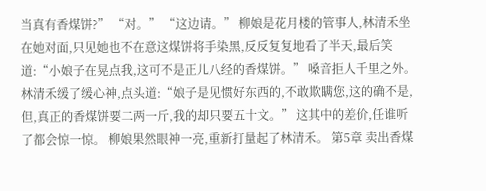当真有香煤饼?” “对。” “这边请。” 柳娘是花月楼的管事人,林清禾坐在她对面,只见她也不在意这煤饼将手染黑,反反复复地看了半天,最后笑道:“小娘子在晃点我,这可不是正儿八经的香煤饼。” 嗓音拒人千里之外。 林清禾缓了缓心神,点头道:“娘子是见惯好东西的,不敢欺瞒您,这的确不是,但,真正的香煤饼要二两一斤,我的却只要五十文。” 这其中的差价,任谁听了都会惊一惊。 柳娘果然眼神一亮,重新打量起了林清禾。 第5章 卖出香煤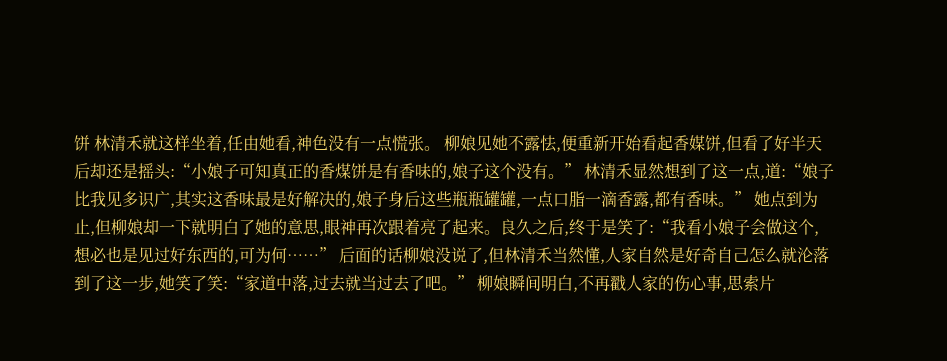饼 林清禾就这样坐着,任由她看,神色没有一点慌张。 柳娘见她不露怯,便重新开始看起香媒饼,但看了好半天后却还是摇头:“小娘子可知真正的香煤饼是有香味的,娘子这个没有。” 林清禾显然想到了这一点,道:“娘子比我见多识广,其实这香味最是好解决的,娘子身后这些瓶瓶罐罐,一点口脂一滴香露,都有香味。” 她点到为止,但柳娘却一下就明白了她的意思,眼神再次跟着亮了起来。良久之后,终于是笑了:“我看小娘子会做这个,想必也是见过好东西的,可为何……” 后面的话柳娘没说了,但林清禾当然懂,人家自然是好奇自己怎么就沦落到了这一步,她笑了笑:“家道中落,过去就当过去了吧。” 柳娘瞬间明白,不再戳人家的伤心事,思索片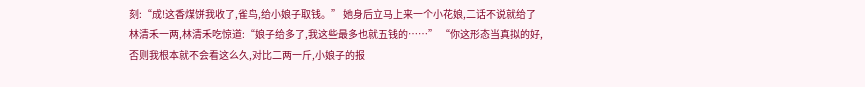刻:“成!这香煤饼我收了,雀鸟,给小娘子取钱。” 她身后立马上来一个小花娘,二话不说就给了林清禾一两,林清禾吃惊道:“娘子给多了,我这些最多也就五钱的……” “你这形态当真拟的好,否则我根本就不会看这么久,对比二两一斤,小娘子的报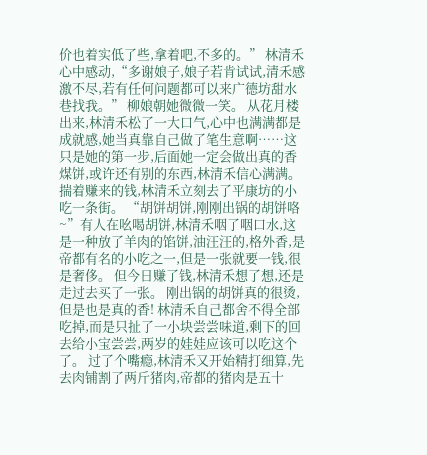价也着实低了些,拿着吧,不多的。” 林清禾心中感动,“多谢娘子,娘子若肯试试,清禾感激不尽,若有任何问题都可以来广德坊甜水巷找我。” 柳娘朝她微微一笑。 从花月楼出来,林清禾松了一大口气,心中也满满都是成就感,她当真靠自己做了笔生意啊……这只是她的第一步,后面她一定会做出真的香煤饼,或许还有别的东西,林清禾信心满满。 揣着赚来的钱,林清禾立刻去了平康坊的小吃一条街。 “胡饼胡饼,刚刚出锅的胡饼咯~”有人在吆喝胡饼,林清禾咽了咽口水,这是一种放了羊肉的馅饼,油汪汪的,格外香,是帝都有名的小吃之一,但是一张就要一钱,很是奢侈。 但今日赚了钱,林清禾想了想,还是走过去买了一张。 刚出锅的胡饼真的很烫,但是也是真的香! 林清禾自己都舍不得全部吃掉,而是只扯了一小块尝尝味道,剩下的回去给小宝尝尝,两岁的娃娃应该可以吃这个了。 过了个嘴瘾,林清禾又开始精打细算,先去肉铺割了两斤猪肉,帝都的猪肉是五十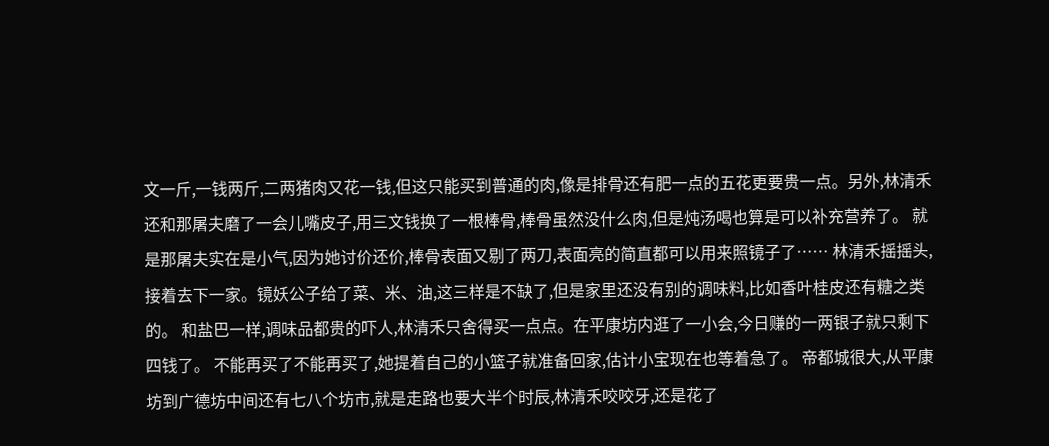文一斤,一钱两斤,二两猪肉又花一钱,但这只能买到普通的肉,像是排骨还有肥一点的五花更要贵一点。另外,林清禾还和那屠夫磨了一会儿嘴皮子,用三文钱换了一根棒骨,棒骨虽然没什么肉,但是炖汤喝也算是可以补充营养了。 就是那屠夫实在是小气,因为她讨价还价,棒骨表面又剔了两刀,表面亮的简直都可以用来照镜子了…… 林清禾摇摇头,接着去下一家。镜妖公子给了菜、米、油,这三样是不缺了,但是家里还没有别的调味料,比如香叶桂皮还有糖之类的。 和盐巴一样,调味品都贵的吓人,林清禾只舍得买一点点。在平康坊内逛了一小会,今日赚的一两银子就只剩下四钱了。 不能再买了不能再买了,她提着自己的小篮子就准备回家,估计小宝现在也等着急了。 帝都城很大,从平康坊到广德坊中间还有七八个坊市,就是走路也要大半个时辰,林清禾咬咬牙,还是花了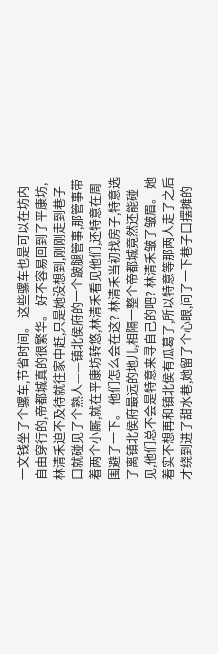一文钱坐了个骡车,节省时间。 这些骡车也是可以在坊内自由穿行的,帝都城真的很繁华。 好不容易回到了平康坊,林清禾迫不及待就往家中赶,只是她没想到,刚刚走到巷子口就碰见了个熟人——镇北侯府的一个跛腿管事,那管事带着两个小厮,就在平康坊转悠,林清禾看见他们,还特意在周围避了一下。 他们怎么会在这? 林清禾当初找房子,特意选了离镇北侯府最远的地儿,相隔一整个帝都城竟然还能碰见,他们总不会是特意来寻自己的吧? 林清禾皱了皱眉。 她着实不想再和镇北侯有瓜葛了,所以特意等那两人走了之后才绕到进了甜水巷,她留了个心眼,问了一下巷子口摆摊的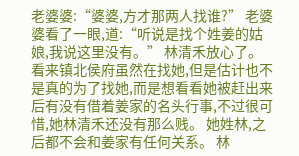老婆婆:“婆婆,方才那两人找谁?” 老婆婆看了一眼,道:“听说是找个姓姜的姑娘,我说这里没有。” 林清禾放心了。 看来镇北侯府虽然在找她,但是估计也不是真的为了找她,而是想看看她被赶出来后有没有借着姜家的名头行事,不过很可惜,她林清禾还没有那么贱。 她姓林,之后都不会和姜家有任何关系。 林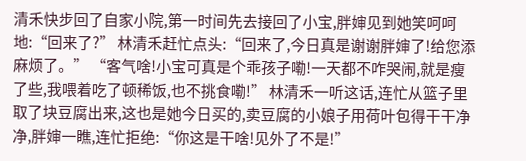清禾快步回了自家小院,第一时间先去接回了小宝,胖婶见到她笑呵呵地:“回来了?” 林清禾赶忙点头:“回来了,今日真是谢谢胖婶了!给您添麻烦了。” “客气啥!小宝可真是个乖孩子嘞!一天都不咋哭闹,就是瘦了些,我喂着吃了顿稀饭,也不挑食嘞!” 林清禾一听这话,连忙从篮子里取了块豆腐出来,这也是她今日买的,卖豆腐的小娘子用荷叶包得干干净净,胖婶一瞧,连忙拒绝:“你这是干啥!见外了不是!”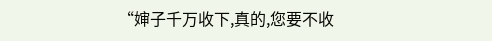“婶子千万收下,真的,您要不收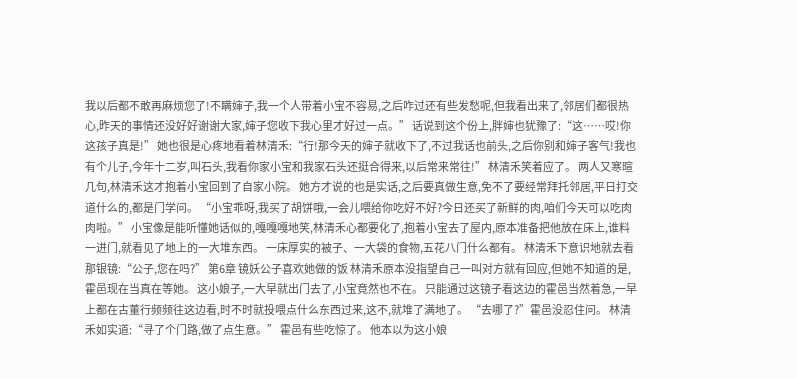我以后都不敢再麻烦您了!不瞒婶子,我一个人带着小宝不容易,之后咋过还有些发愁呢,但我看出来了,邻居们都很热心,昨天的事情还没好好谢谢大家,婶子您收下我心里才好过一点。” 话说到这个份上,胖婶也犹豫了:“这……哎!你这孩子真是!” 她也很是心疼地看着林清禾:“行!那今天的婶子就收下了,不过我话也前头,之后你别和婶子客气!我也有个儿子,今年十二岁,叫石头,我看你家小宝和我家石头还挺合得来,以后常来常往!” 林清禾笑着应了。 两人又寒暄几句,林清禾这才抱着小宝回到了自家小院。 她方才说的也是实话,之后要真做生意,免不了要经常拜托邻居,平日打交道什么的,都是门学问。 “小宝乖呀,我买了胡饼哦,一会儿喂给你吃好不好?今日还买了新鲜的肉,咱们今天可以吃肉肉啦。” 小宝像是能听懂她话似的,嘎嘎嘎地笑,林清禾心都要化了,抱着小宝去了屋内,原本准备把他放在床上,谁料一进门,就看见了地上的一大堆东西。 一床厚实的被子、一大袋的食物,五花八门什么都有。 林清禾下意识地就去看那银镜:“公子,您在吗?” 第6章 镜妖公子喜欢她做的饭 林清禾原本没指望自己一叫对方就有回应,但她不知道的是,霍邑现在当真在等她。 这小娘子,一大早就出门去了,小宝竟然也不在。 只能通过这镜子看这边的霍邑当然着急,一早上都在古董行频频往这边看,时不时就投喂点什么东西过来,这不,就堆了满地了。 “去哪了?”霍邑没忍住问。 林清禾如实道:“寻了个门路,做了点生意。” 霍邑有些吃惊了。 他本以为这小娘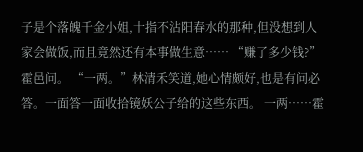子是个落魄千金小姐,十指不沾阳春水的那种,但没想到人家会做饭,而且竟然还有本事做生意…… “赚了多少钱?”霍邑问。 “一两。”林清禾笑道,她心情颇好,也是有问必答。一面答一面收拾镜妖公子给的这些东西。 一两……霍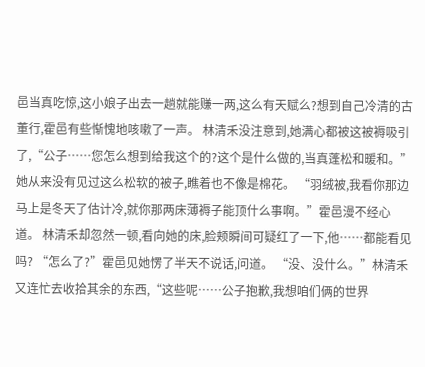邑当真吃惊,这小娘子出去一趟就能赚一两,这么有天赋么?想到自己冷清的古董行,霍邑有些惭愧地咳嗽了一声。 林清禾没注意到,她满心都被这被褥吸引了,“公子……您怎么想到给我这个的?这个是什么做的,当真蓬松和暖和。”她从来没有见过这么松软的被子,瞧着也不像是棉花。 “羽绒被,我看你那边马上是冬天了估计冷,就你那两床薄褥子能顶什么事啊。”霍邑漫不经心道。 林清禾却忽然一顿,看向她的床,脸颊瞬间可疑红了一下,他……都能看见吗? “怎么了?”霍邑见她愣了半天不说话,问道。 “没、没什么。”林清禾又连忙去收拾其余的东西,“这些呢……公子抱歉,我想咱们俩的世界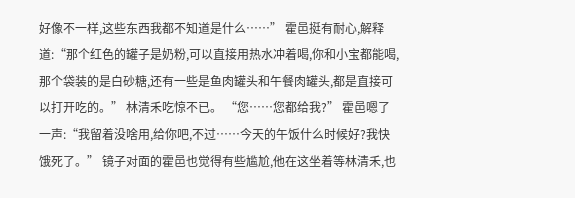好像不一样,这些东西我都不知道是什么……” 霍邑挺有耐心,解释道:“那个红色的罐子是奶粉,可以直接用热水冲着喝,你和小宝都能喝,那个袋装的是白砂糖,还有一些是鱼肉罐头和午餐肉罐头,都是直接可以打开吃的。” 林清禾吃惊不已。 “您……您都给我?” 霍邑嗯了一声:“我留着没啥用,给你吧,不过……今天的午饭什么时候好?我快饿死了。” 镜子对面的霍邑也觉得有些尴尬,他在这坐着等林清禾,也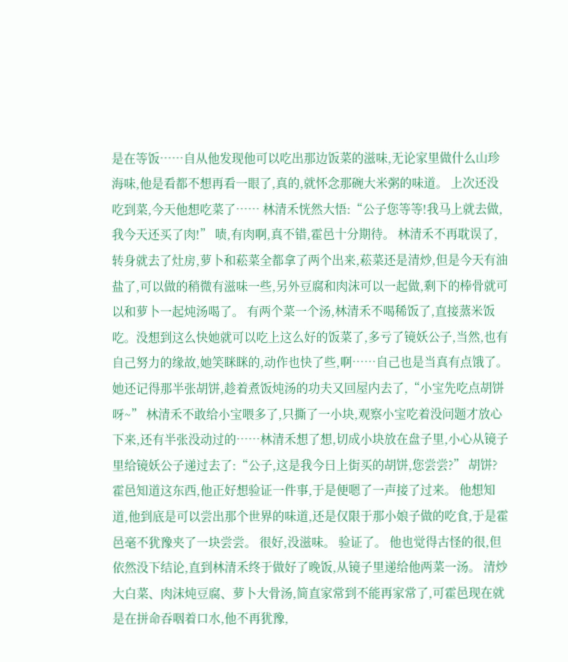是在等饭……自从他发现他可以吃出那边饭菜的滋味,无论家里做什么山珍海味,他是看都不想再看一眼了,真的,就怀念那碗大米粥的味道。 上次还没吃到菜,今天他想吃菜了…… 林清禾恍然大悟:“公子您等等!我马上就去做,我今天还买了肉!” 啧,有肉啊,真不错,霍邑十分期待。 林清禾不再耽误了,转身就去了灶房,萝卜和菘菜全都拿了两个出来,菘菜还是清炒,但是今天有油盐了,可以做的稍微有滋味一些,另外豆腐和肉沫可以一起做,剩下的棒骨就可以和萝卜一起炖汤喝了。 有两个菜一个汤,林清禾不喝稀饭了,直接蒸米饭吃。没想到这么快她就可以吃上这么好的饭菜了,多亏了镜妖公子,当然,也有自己努力的缘故,她笑眯眯的,动作也快了些,啊……自己也是当真有点饿了。 她还记得那半张胡饼,趁着煮饭炖汤的功夫又回屋内去了,“小宝先吃点胡饼呀~” 林清禾不敢给小宝喂多了,只撕了一小块,观察小宝吃着没问题才放心下来,还有半张没动过的……林清禾想了想,切成小块放在盘子里,小心从镜子里给镜妖公子递过去了:“公子,这是我今日上街买的胡饼,您尝尝?” 胡饼?霍邑知道这东西,他正好想验证一件事,于是便嗯了一声接了过来。 他想知道,他到底是可以尝出那个世界的味道,还是仅限于那小娘子做的吃食,于是霍邑毫不犹豫夹了一块尝尝。 很好,没滋味。 验证了。 他也觉得古怪的很,但依然没下结论,直到林清禾终于做好了晚饭,从镜子里递给他两菜一汤。 清炒大白菜、肉沫炖豆腐、萝卜大骨汤,简直家常到不能再家常了,可霍邑现在就是在拼命吞咽着口水,他不再犹豫,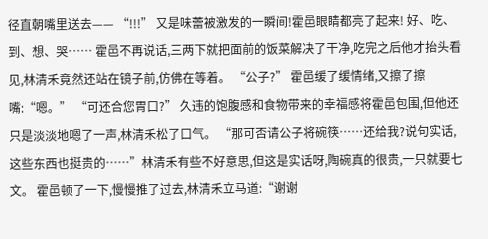径直朝嘴里送去—— “!!!” 又是味蕾被激发的一瞬间!霍邑眼睛都亮了起来! 好、吃、到、想、哭…… 霍邑不再说话,三两下就把面前的饭菜解决了干净,吃完之后他才抬头看见,林清禾竟然还站在镜子前,仿佛在等着。 “公子?” 霍邑缓了缓情绪,又擦了擦嘴:“嗯。” “可还合您胃口?” 久违的饱腹感和食物带来的幸福感将霍邑包围,但他还只是淡淡地嗯了一声,林清禾松了口气。 “那可否请公子将碗筷……还给我?说句实话,这些东西也挺贵的……”林清禾有些不好意思,但这是实话呀,陶碗真的很贵,一只就要七文。 霍邑顿了一下,慢慢推了过去,林清禾立马道:“谢谢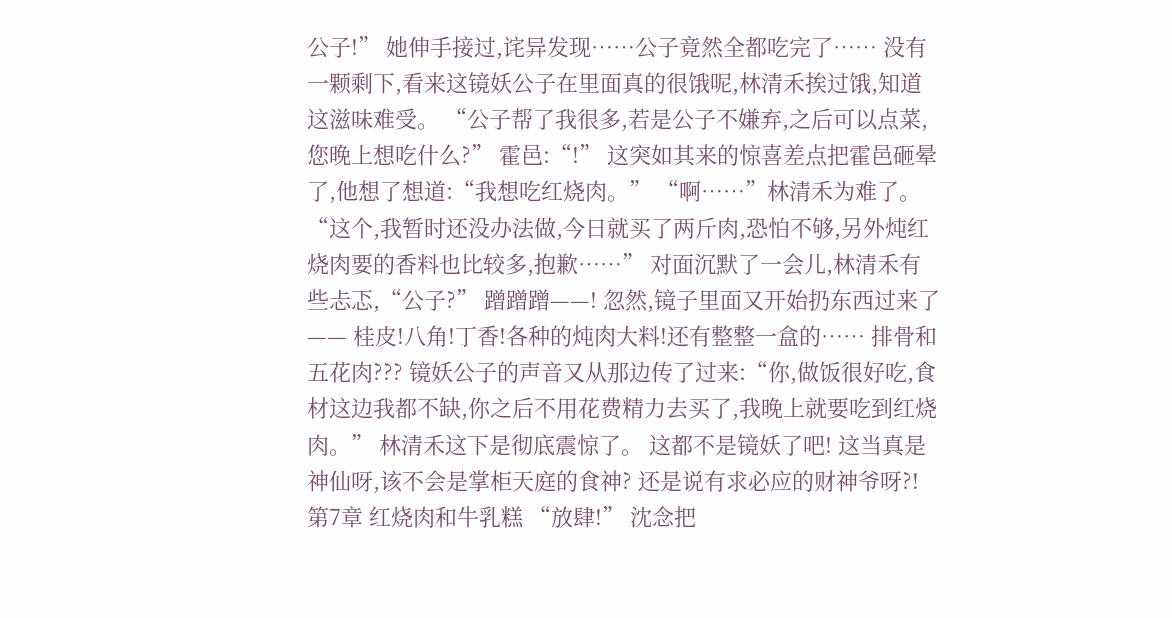公子!” 她伸手接过,诧异发现……公子竟然全都吃完了…… 没有一颗剩下,看来这镜妖公子在里面真的很饿呢,林清禾挨过饿,知道这滋味难受。 “公子帮了我很多,若是公子不嫌弃,之后可以点菜,您晚上想吃什么?” 霍邑:“!” 这突如其来的惊喜差点把霍邑砸晕了,他想了想道:“我想吃红烧肉。” “啊……”林清禾为难了。 “这个,我暂时还没办法做,今日就买了两斤肉,恐怕不够,另外炖红烧肉要的香料也比较多,抱歉……” 对面沉默了一会儿,林清禾有些忐忑,“公子?” 蹭蹭蹭——! 忽然,镜子里面又开始扔东西过来了—— 桂皮!八角!丁香!各种的炖肉大料!还有整整一盒的…… 排骨和五花肉??? 镜妖公子的声音又从那边传了过来:“你,做饭很好吃,食材这边我都不缺,你之后不用花费精力去买了,我晚上就要吃到红烧肉。” 林清禾这下是彻底震惊了。 这都不是镜妖了吧! 这当真是神仙呀,该不会是掌柜天庭的食神? 还是说有求必应的财神爷呀?! 第7章 红烧肉和牛乳糕 “放肆!” 沈念把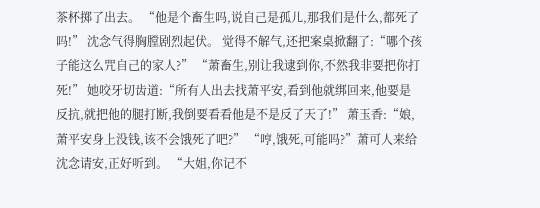茶杯掷了出去。 “他是个畜生吗,说自己是孤儿,那我们是什么,都死了吗!” 沈念气得胸膛剧烈起伏。 觉得不解气,还把案桌掀翻了:“哪个孩子能这么咒自己的家人?” “萧畜生,别让我逮到你,不然我非要把你打死!” 她咬牙切齿道:“所有人出去找萧平安,看到他就绑回来,他要是反抗,就把他的腿打断,我倒要看看他是不是反了天了!” 萧玉香:“娘,萧平安身上没钱,该不会饿死了吧?” “哼,饿死,可能吗?”萧可人来给沈念请安,正好听到。 “大姐,你记不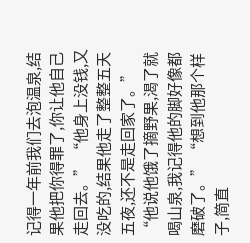记得一年前我们去泡温泉,结果他把你得罪了,你让他自己走回去。” “他身上没钱,又没吃的,结果他走了整整五天五夜,还不是走回家了。” “他说他饿了摘野果,渴了就喝山泉,我记得他的脚好像都磨破了。” “想到他那个样子,简直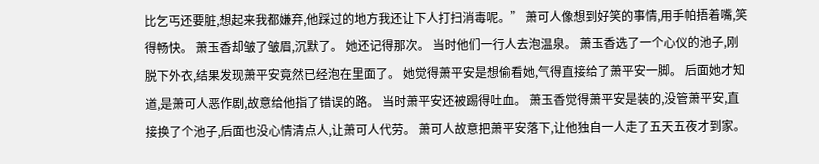比乞丐还要脏,想起来我都嫌弃,他踩过的地方我还让下人打扫消毒呢。” 萧可人像想到好笑的事情,用手帕捂着嘴,笑得畅快。 萧玉香却皱了皱眉,沉默了。 她还记得那次。 当时他们一行人去泡温泉。 萧玉香选了一个心仪的池子,刚脱下外衣,结果发现萧平安竟然已经泡在里面了。 她觉得萧平安是想偷看她,气得直接给了萧平安一脚。 后面她才知道,是萧可人恶作剧,故意给他指了错误的路。 当时萧平安还被踢得吐血。 萧玉香觉得萧平安是装的,没管萧平安,直接换了个池子,后面也没心情清点人,让萧可人代劳。 萧可人故意把萧平安落下,让他独自一人走了五天五夜才到家。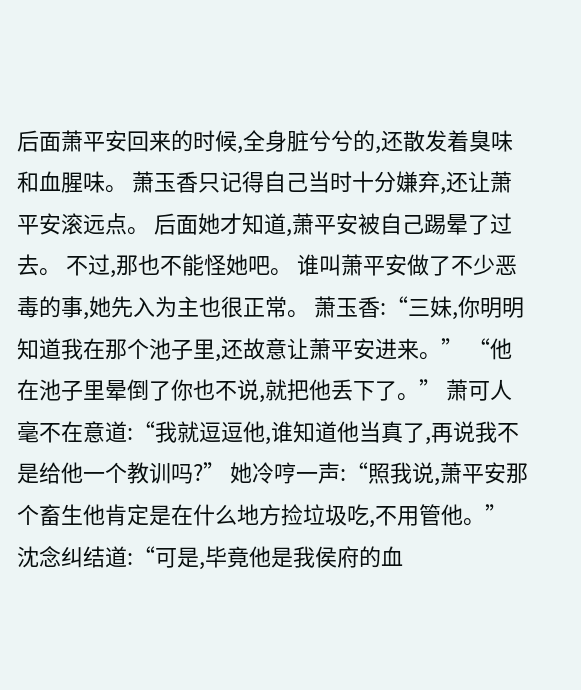后面萧平安回来的时候,全身脏兮兮的,还散发着臭味和血腥味。 萧玉香只记得自己当时十分嫌弃,还让萧平安滚远点。 后面她才知道,萧平安被自己踢晕了过去。 不过,那也不能怪她吧。 谁叫萧平安做了不少恶毒的事,她先入为主也很正常。 萧玉香:“三妹,你明明知道我在那个池子里,还故意让萧平安进来。” “他在池子里晕倒了你也不说,就把他丢下了。” 萧可人毫不在意道:“我就逗逗他,谁知道他当真了,再说我不是给他一个教训吗?” 她冷哼一声:“照我说,萧平安那个畜生他肯定是在什么地方捡垃圾吃,不用管他。” 沈念纠结道:“可是,毕竟他是我侯府的血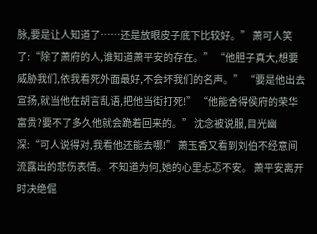脉,要是让人知道了……还是放眼皮子底下比较好。” 萧可人笑了:“除了萧府的人,谁知道萧平安的存在。” “他胆子真大,想要威胁我们,依我看死外面最好,不会坏我们的名声。” “要是他出去宣扬,就当他在胡言乱语,把他当街打死!” “他能舍得侯府的荣华富贵?要不了多久他就会跪着回来的。” 沈念被说服,目光幽深:“可人说得对,我看他还能去哪!” 萧玉香又看到刘伯不经意间流露出的悲伤表情。 不知道为何,她的心里忐忑不安。 萧平安离开时决绝倔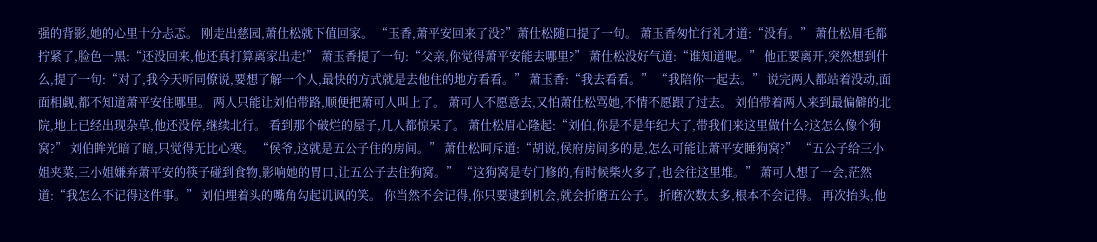强的背影,她的心里十分忐忑。 刚走出慈园,萧仕松就下值回家。 “玉香,萧平安回来了没?”萧仕松随口提了一句。 萧玉香匆忙行礼才道:“没有。” 萧仕松眉毛都拧紧了,脸色一黑:“还没回来,他还真打算离家出走!” 萧玉香提了一句:“父亲,你觉得萧平安能去哪里?” 萧仕松没好气道:“谁知道呢。” 他正要离开,突然想到什么,提了一句:“对了,我今天听同僚说,要想了解一个人,最快的方式就是去他住的地方看看。” 萧玉香:“我去看看。” “我陪你一起去。” 说完两人都站着没动,面面相觑,都不知道萧平安住哪里。 两人只能让刘伯带路,顺便把萧可人叫上了。 萧可人不愿意去,又怕萧仕松骂她,不情不愿跟了过去。 刘伯带着两人来到最偏僻的北院,地上已经出现杂草,他还没停,继续北行。 看到那个破烂的屋子,几人都惊呆了。 萧仕松眉心隆起:“刘伯,你是不是年纪大了,带我们来这里做什么?这怎么像个狗窝?” 刘伯眸光暗了暗,只觉得无比心寒。 “侯爷,这就是五公子住的房间。” 萧仕松呵斥道:“胡说,侯府房间多的是,怎么可能让萧平安睡狗窝?” “五公子给三小姐夹菜,三小姐嫌弃萧平安的筷子碰到食物,影响她的胃口,让五公子去住狗窝。” “这狗窝是专门修的,有时候柴火多了,也会往这里堆。” 萧可人想了一会,茫然道:“我怎么不记得这件事。” 刘伯埋着头的嘴角勾起讥讽的笑。 你当然不会记得,你只要逮到机会,就会折磨五公子。 折磨次数太多,根本不会记得。 再次抬头,他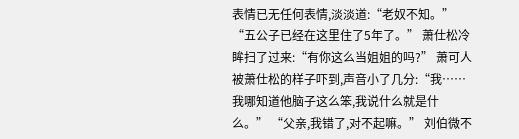表情已无任何表情,淡淡道:“老奴不知。” “五公子已经在这里住了5年了。” 萧仕松冷眸扫了过来:“有你这么当姐姐的吗?” 萧可人被萧仕松的样子吓到,声音小了几分:“我……我哪知道他脑子这么笨,我说什么就是什么。” “父亲,我错了,对不起嘛。” 刘伯微不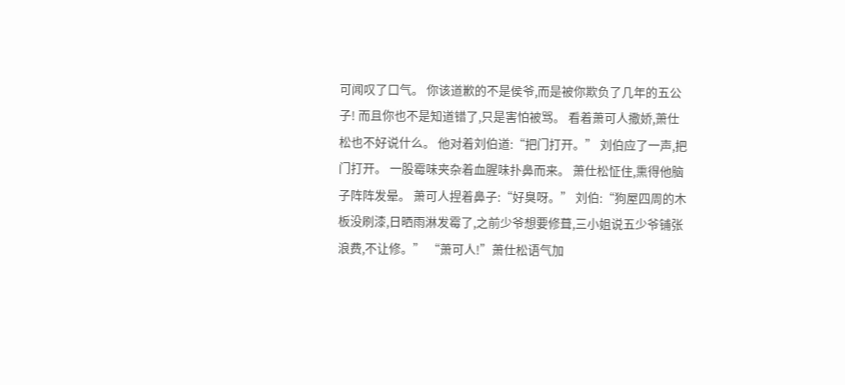可闻叹了口气。 你该道歉的不是侯爷,而是被你欺负了几年的五公子! 而且你也不是知道错了,只是害怕被骂。 看着萧可人撒娇,萧仕松也不好说什么。 他对着刘伯道:“把门打开。” 刘伯应了一声,把门打开。 一股霉味夹杂着血腥味扑鼻而来。 萧仕松怔住,熏得他脑子阵阵发晕。 萧可人捏着鼻子:“好臭呀。” 刘伯:“狗屋四周的木板没刷漆,日晒雨淋发霉了,之前少爷想要修葺,三小姐说五少爷铺张浪费,不让修。” “萧可人!”萧仕松语气加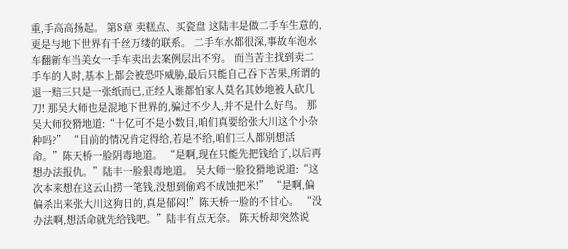重,手高高扬起。 第8章 卖糕点、买瓷盘 这陆丰是做二手车生意的,更是与地下世界有千丝万缕的联系。 二手车水都很深,事故车泡水车翻新车当美女一手车卖出去案例层出不穷。 而当苦主找到卖二手车的人时,基本上都会被恐吓威胁,最后只能自己吞下苦果,所谓的退一赔三只是一张纸而已,正经人谁都怕家人莫名其妙地被人砍几刀! 那吴大师也是混地下世界的,骗过不少人,并不是什么好鸟。 那吴大师狡猾地道:“十亿可不是小数目,咱们真要给张大川这个小杂种吗?” “目前的情况肯定得给,若是不给,咱们三人都别想活命。”陈天桥一脸阴毒地道。 “是啊,现在只能先把钱给了,以后再想办法报仇。”陆丰一脸狠毒地道。 吴大师一脸狡猾地说道:“这次本来想在这云山捞一笔钱,没想到偷鸡不成蚀把米!” “是啊,偏偏杀出来张大川这狗日的,真是郁闷!”陈天桥一脸的不甘心。 “没办法啊,想活命就先给钱吧。”陆丰有点无奈。 陈天桥却突然说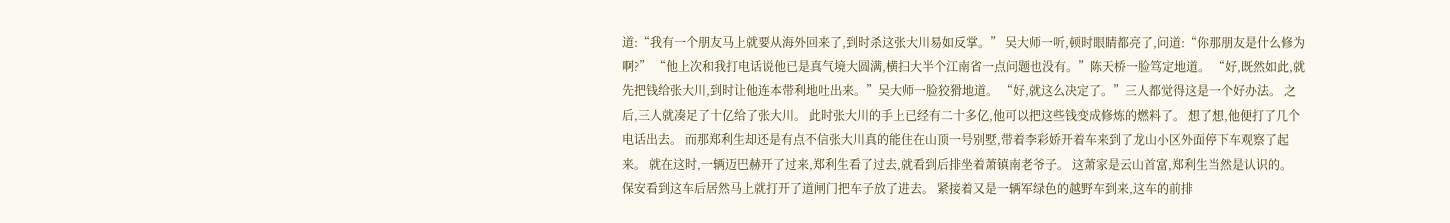道:“我有一个朋友马上就要从海外回来了,到时杀这张大川易如反掌。” 吴大师一听,顿时眼睛都亮了,问道:“你那朋友是什么修为啊?” “他上次和我打电话说他已是真气境大圆满,横扫大半个江南省一点问题也没有。”陈天桥一脸笃定地道。 “好,既然如此,就先把钱给张大川,到时让他连本带利地吐出来。”吴大师一脸狡猾地道。 “好,就这么决定了。”三人都觉得这是一个好办法。 之后,三人就凑足了十亿给了张大川。 此时张大川的手上已经有二十多亿,他可以把这些钱变成修炼的燃料了。 想了想,他便打了几个电话出去。 而那郑利生却还是有点不信张大川真的能住在山顶一号别墅,带着李彩娇开着车来到了龙山小区外面停下车观察了起来。 就在这时,一辆迈巴赫开了过来,郑利生看了过去,就看到后排坐着萧镇南老爷子。 这萧家是云山首富,郑利生当然是认识的。 保安看到这车后居然马上就打开了道闸门把车子放了进去。 紧接着又是一辆军绿色的越野车到来,这车的前排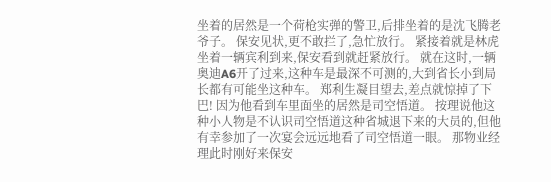坐着的居然是一个荷枪实弹的警卫,后排坐着的是沈飞腾老爷子。 保安见状,更不敢拦了,急忙放行。 紧接着就是林虎坐着一辆宾利到来,保安看到就赶紧放行。 就在这时,一辆奥迪A6开了过来,这种车是最深不可测的,大到省长小到局长都有可能坐这种车。 郑利生凝目望去,差点就惊掉了下巴! 因为他看到车里面坐的居然是司空悟道。 按理说他这种小人物是不认识司空悟道这种省城退下来的大员的,但他有幸参加了一次宴会远远地看了司空悟道一眼。 那物业经理此时刚好来保安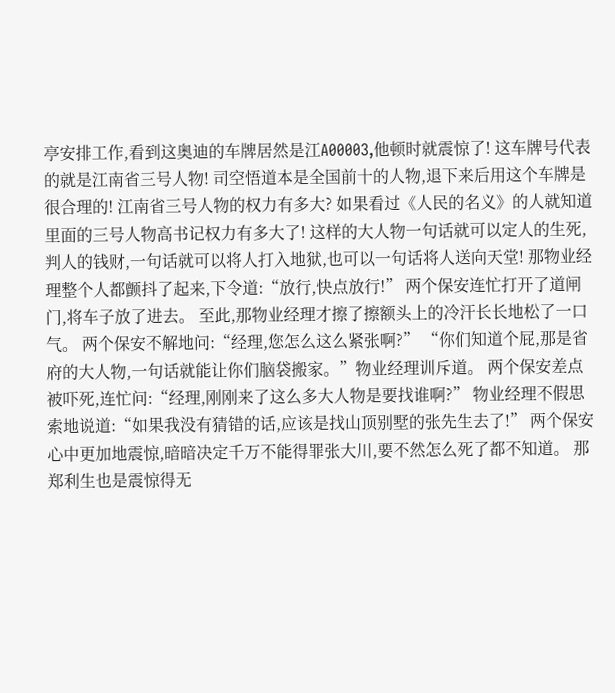亭安排工作,看到这奥迪的车牌居然是江A00003,他顿时就震惊了! 这车牌号代表的就是江南省三号人物! 司空悟道本是全国前十的人物,退下来后用这个车牌是很合理的! 江南省三号人物的权力有多大? 如果看过《人民的名义》的人就知道里面的三号人物高书记权力有多大了! 这样的大人物一句话就可以定人的生死,判人的钱财,一句话就可以将人打入地狱,也可以一句话将人送向天堂! 那物业经理整个人都颤抖了起来,下令道:“放行,快点放行!” 两个保安连忙打开了道闸门,将车子放了进去。 至此,那物业经理才擦了擦额头上的冷汗长长地松了一口气。 两个保安不解地问:“经理,您怎么这么紧张啊?” “你们知道个屁,那是省府的大人物,一句话就能让你们脑袋搬家。”物业经理训斥道。 两个保安差点被吓死,连忙问:“经理,刚刚来了这么多大人物是要找谁啊?” 物业经理不假思索地说道:“如果我没有猜错的话,应该是找山顶别墅的张先生去了!” 两个保安心中更加地震惊,暗暗决定千万不能得罪张大川,要不然怎么死了都不知道。 那郑利生也是震惊得无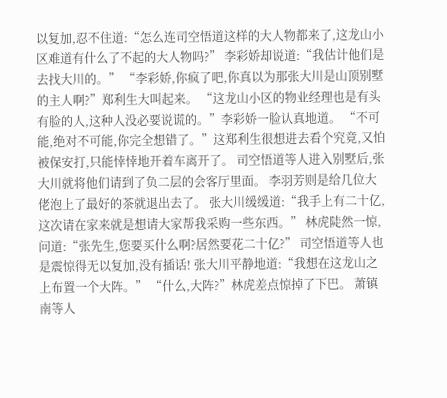以复加,忍不住道:“怎么连司空悟道这样的大人物都来了,这龙山小区难道有什么了不起的大人物吗?” 李彩娇却说道:“我估计他们是去找大川的。” “李彩娇,你疯了吧,你真以为那张大川是山顶别墅的主人啊?”郑利生大叫起来。 “这龙山小区的物业经理也是有头有脸的人,这种人没必要说谎的。”李彩娇一脸认真地道。 “不可能,绝对不可能,你完全想错了。”这郑利生很想进去看个究竟,又怕被保安打,只能悻悻地开着车离开了。 司空悟道等人进入别墅后,张大川就将他们请到了负二层的会客厅里面。 李羽芳则是给几位大佬泡上了最好的茶就退出去了。 张大川缓缓道:“我手上有二十亿,这次请在家来就是想请大家帮我采购一些东西。” 林虎陡然一惊,问道:“张先生,您要买什么啊?居然要花二十亿?” 司空悟道等人也是震惊得无以复加,没有插话! 张大川平静地道:“我想在这龙山之上布置一个大阵。” “什么,大阵?”林虎差点惊掉了下巴。 萧镇南等人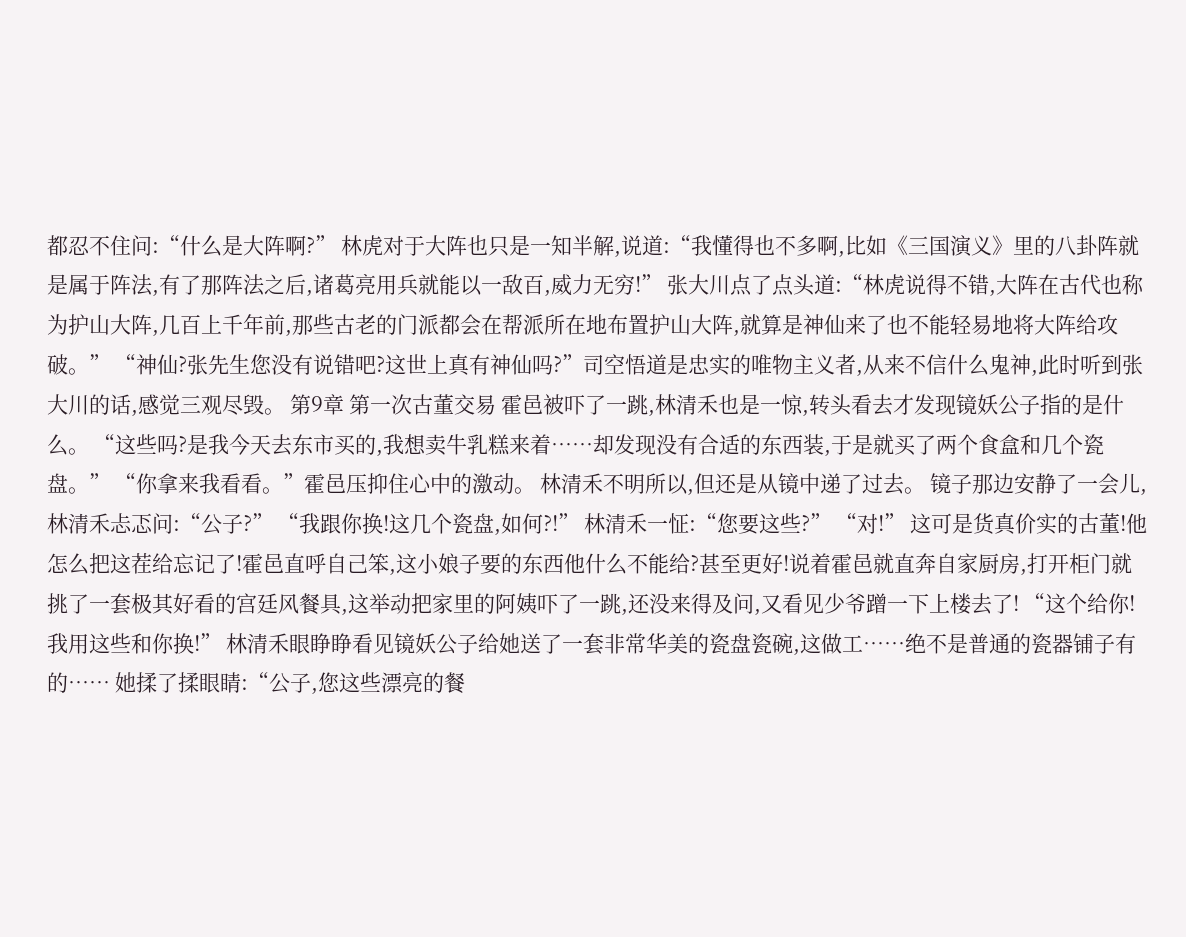都忍不住问:“什么是大阵啊?” 林虎对于大阵也只是一知半解,说道:“我懂得也不多啊,比如《三国演义》里的八卦阵就是属于阵法,有了那阵法之后,诸葛亮用兵就能以一敌百,威力无穷!” 张大川点了点头道:“林虎说得不错,大阵在古代也称为护山大阵,几百上千年前,那些古老的门派都会在帮派所在地布置护山大阵,就算是神仙来了也不能轻易地将大阵给攻破。” “神仙?张先生您没有说错吧?这世上真有神仙吗?”司空悟道是忠实的唯物主义者,从来不信什么鬼神,此时听到张大川的话,感觉三观尽毁。 第9章 第一次古董交易 霍邑被吓了一跳,林清禾也是一惊,转头看去才发现镜妖公子指的是什么。 “这些吗?是我今天去东市买的,我想卖牛乳糕来着……却发现没有合适的东西装,于是就买了两个食盒和几个瓷盘。” “你拿来我看看。”霍邑压抑住心中的激动。 林清禾不明所以,但还是从镜中递了过去。 镜子那边安静了一会儿,林清禾忐忑问:“公子?” “我跟你换!这几个瓷盘,如何?!” 林清禾一怔:“您要这些?” “对!” 这可是货真价实的古董!他怎么把这茬给忘记了!霍邑直呼自己笨,这小娘子要的东西他什么不能给?甚至更好!说着霍邑就直奔自家厨房,打开柜门就挑了一套极其好看的宫廷风餐具,这举动把家里的阿姨吓了一跳,还没来得及问,又看见少爷蹭一下上楼去了! “这个给你!我用这些和你换!” 林清禾眼睁睁看见镜妖公子给她送了一套非常华美的瓷盘瓷碗,这做工……绝不是普通的瓷器铺子有的…… 她揉了揉眼睛:“公子,您这些漂亮的餐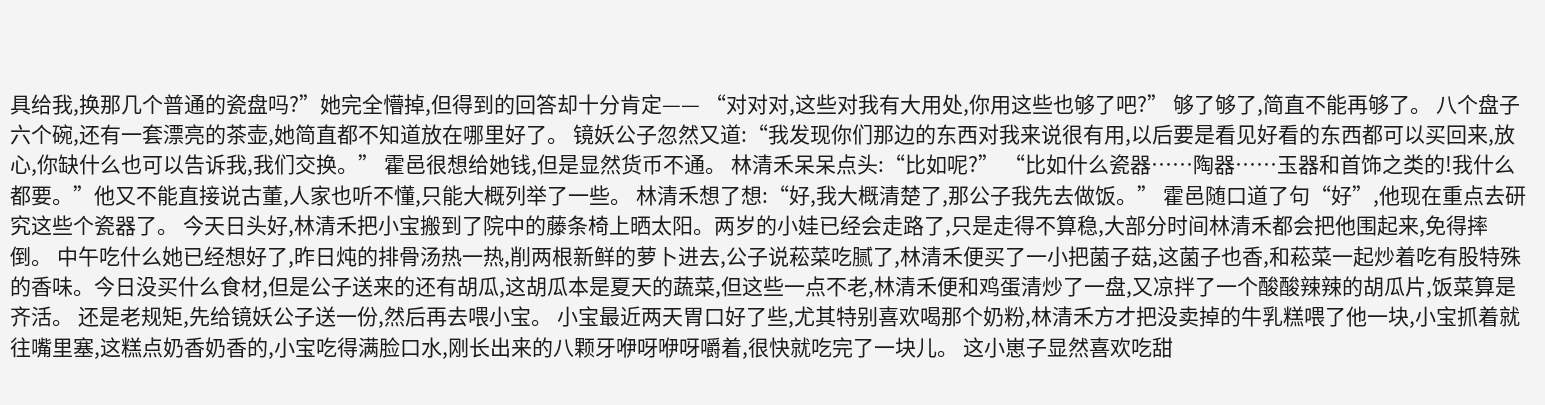具给我,换那几个普通的瓷盘吗?”她完全懵掉,但得到的回答却十分肯定—— “对对对,这些对我有大用处,你用这些也够了吧?” 够了够了,简直不能再够了。 八个盘子六个碗,还有一套漂亮的茶壶,她简直都不知道放在哪里好了。 镜妖公子忽然又道:“我发现你们那边的东西对我来说很有用,以后要是看见好看的东西都可以买回来,放心,你缺什么也可以告诉我,我们交换。” 霍邑很想给她钱,但是显然货币不通。 林清禾呆呆点头:“比如呢?” “比如什么瓷器……陶器……玉器和首饰之类的!我什么都要。”他又不能直接说古董,人家也听不懂,只能大概列举了一些。 林清禾想了想:“好,我大概清楚了,那公子我先去做饭。” 霍邑随口道了句“好”,他现在重点去研究这些个瓷器了。 今天日头好,林清禾把小宝搬到了院中的藤条椅上晒太阳。两岁的小娃已经会走路了,只是走得不算稳,大部分时间林清禾都会把他围起来,免得摔倒。 中午吃什么她已经想好了,昨日炖的排骨汤热一热,削两根新鲜的萝卜进去,公子说菘菜吃腻了,林清禾便买了一小把菌子菇,这菌子也香,和菘菜一起炒着吃有股特殊的香味。今日没买什么食材,但是公子送来的还有胡瓜,这胡瓜本是夏天的蔬菜,但这些一点不老,林清禾便和鸡蛋清炒了一盘,又凉拌了一个酸酸辣辣的胡瓜片,饭菜算是齐活。 还是老规矩,先给镜妖公子送一份,然后再去喂小宝。 小宝最近两天胃口好了些,尤其特别喜欢喝那个奶粉,林清禾方才把没卖掉的牛乳糕喂了他一块,小宝抓着就往嘴里塞,这糕点奶香奶香的,小宝吃得满脸口水,刚长出来的八颗牙咿呀咿呀嚼着,很快就吃完了一块儿。 这小崽子显然喜欢吃甜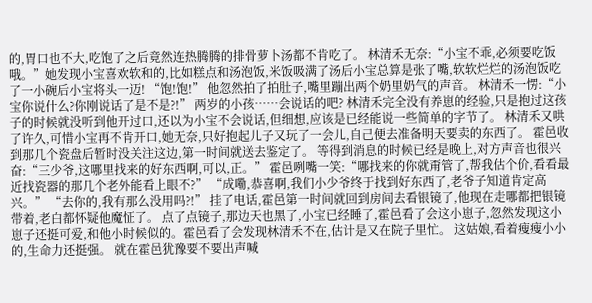的,胃口也不大,吃饱了之后竟然连热腾腾的排骨萝卜汤都不肯吃了。 林清禾无奈:“小宝不乖,必须要吃饭哦。”她发现小宝喜欢软和的,比如糕点和汤泡饭,米饭吸满了汤后小宝总算是张了嘴,软软烂烂的汤泡饭吃了一小碗后小宝将头一迈! “饱!饱!” 他忽然拍了拍肚子,嘴里蹦出两个奶里奶气的声音。 林清禾一愣:“小宝你说什么?你刚说话了是不是?!” 两岁的小孩……会说话的吧? 林清禾完全没有养崽的经验,只是抱过这孩子的时候就没听到他开过口,还以为小宝不会说话,但细想,应该是已经能说一些简单的字节了。 林清禾又哄了许久,可惜小宝再不肯开口,她无奈,只好抱起儿子又玩了一会儿,自己便去准备明天要卖的东西了。 霍邑收到那几个瓷盘后暂时没关注这边,第一时间就送去鉴定了。 等得到消息的时候已经是晚上,对方声音也很兴奋:“三少爷,这哪里找来的好东西啊,可以,正。” 霍邑咧嘴一笑:“哪找来的你就甭管了,帮我估个价,看看最近找瓷器的那几个老外能看上眼不?” “成嘞,恭喜啊,我们小少爷终于找到好东西了,老爷子知道肯定高兴。” “去你的,我有那么没用吗?!” 挂了电话,霍邑第一时间就回到房间去看银镜了,他现在走哪都把银镜带着,老白都怀疑他魔怔了。 点了点镜子,那边天也黑了,小宝已经睡了,霍邑看了会这小崽子,忽然发现这小崽子还挺可爱,和他小时候似的。霍邑看了会发现林清禾不在,估计是又在院子里忙。 这姑娘,看着瘦瘦小小的,生命力还挺强。 就在霍邑犹豫要不要出声喊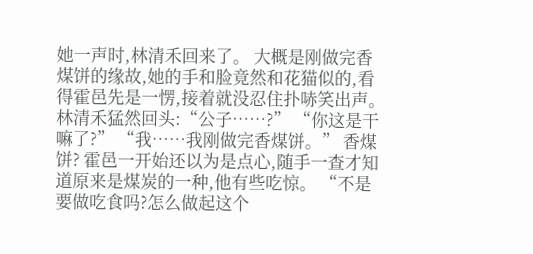她一声时,林清禾回来了。 大概是刚做完香煤饼的缘故,她的手和脸竟然和花猫似的,看得霍邑先是一愣,接着就没忍住扑哧笑出声。 林清禾猛然回头:“公子……?” “你这是干嘛了?” “我……我刚做完香煤饼。” 香煤饼? 霍邑一开始还以为是点心,随手一查才知道原来是煤炭的一种,他有些吃惊。 “不是要做吃食吗?怎么做起这个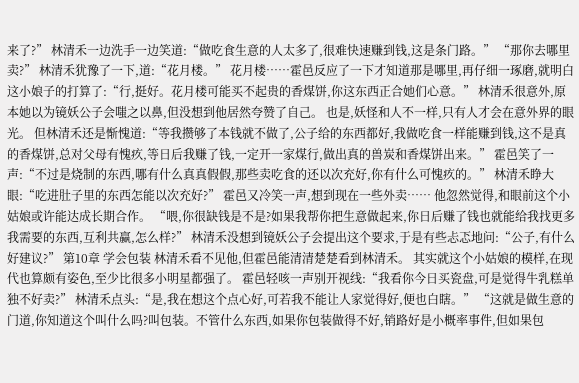来了?” 林清禾一边洗手一边笑道:“做吃食生意的人太多了,很难快速赚到钱,这是条门路。” “那你去哪里卖?” 林清禾犹豫了一下,道:“花月楼。” 花月楼……霍邑反应了一下才知道那是哪里,再仔细一琢磨,就明白这小娘子的打算了:“行,挺好。花月楼可能买不起贵的香煤饼,你这东西正合她们心意。” 林清禾很意外,原本她以为镜妖公子会嗤之以鼻,但没想到他居然夸赞了自己。 也是,妖怪和人不一样,只有人才会在意外界的眼光。 但林清禾还是惭愧道:“等我攒够了本钱就不做了,公子给的东西都好,我做吃食一样能赚到钱,这不是真的香煤饼,总对父母有愧疚,等日后我赚了钱,一定开一家煤行,做出真的兽炭和香煤饼出来。” 霍邑笑了一声:“不过是烧制的东西,哪有什么真真假假,那些卖吃食的还以次充好,你有什么可愧疚的。” 林清禾睁大眼:“吃进肚子里的东西怎能以次充好?” 霍邑又冷笑一声,想到现在一些外卖…… 他忽然觉得,和眼前这个小姑娘或许能达成长期合作。 “喂,你很缺钱是不是?如果我帮你把生意做起来,你日后赚了钱也就能给我找更多我需要的东西,互利共赢,怎么样?” 林清禾没想到镜妖公子会提出这个要求,于是有些忐忑地问:“公子,有什么好建议?” 第10章 学会包装 林清禾看不见他,但霍邑能清清楚楚看到林清禾。 其实就这个小姑娘的模样,在现代也算颇有姿色,至少比很多小明星都强了。 霍邑轻咳一声别开视线:“我看你今日买瓷盘,可是觉得牛乳糕单独不好卖?” 林清禾点头:“是,我在想这个点心好,可若我不能让人家觉得好,便也白瞎。” “这就是做生意的门道,你知道这个叫什么吗?叫包装。不管什么东西,如果你包装做得不好,销路好是小概率事件,但如果包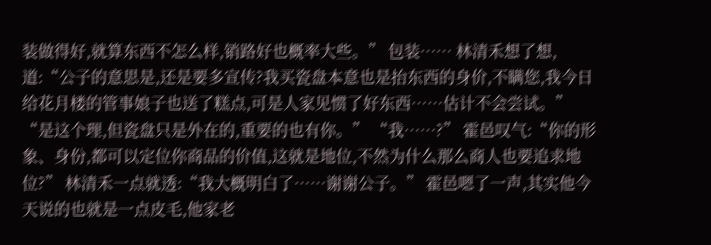装做得好,就算东西不怎么样,销路好也概率大些。” 包装…… 林清禾想了想,道:“公子的意思是,还是要多宣传?我买瓷盘本意也是抬东西的身价,不瞒您,我今日给花月楼的管事娘子也送了糕点,可是人家见惯了好东西……估计不会尝试。” “是这个理,但瓷盘只是外在的,重要的也有你。” “我……?” 霍邑叹气:“你的形象、身份,都可以定位你商品的价值,这就是地位,不然为什么那么商人也要追求地位?” 林清禾一点就透:“我大概明白了……谢谢公子。” 霍邑嗯了一声,其实他今天说的也就是一点皮毛,他家老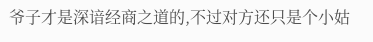爷子才是深谙经商之道的,不过对方还只是个小姑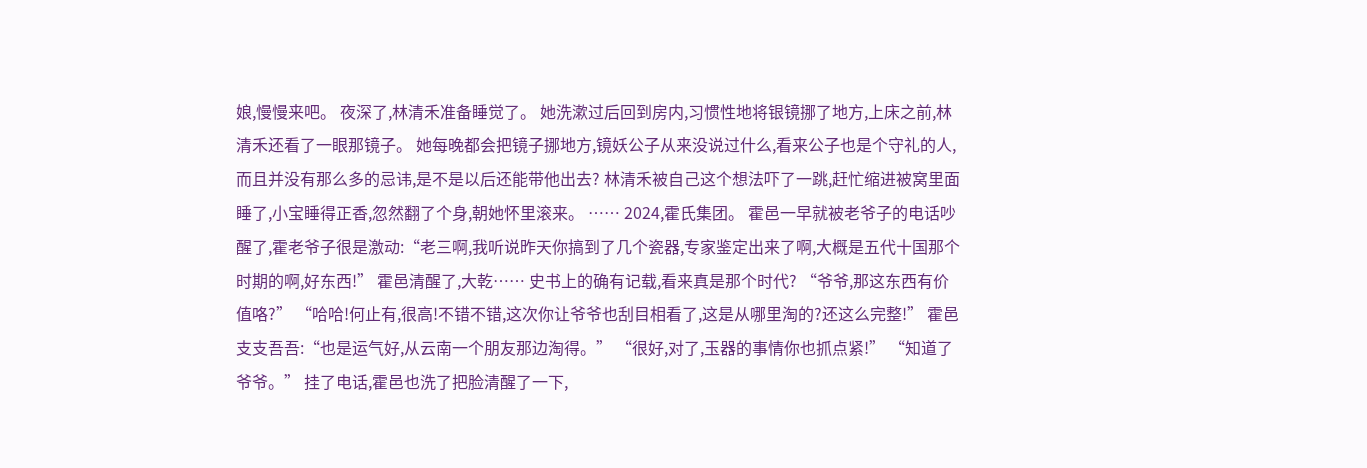娘,慢慢来吧。 夜深了,林清禾准备睡觉了。 她洗漱过后回到房内,习惯性地将银镜挪了地方,上床之前,林清禾还看了一眼那镜子。 她每晚都会把镜子挪地方,镜妖公子从来没说过什么,看来公子也是个守礼的人,而且并没有那么多的忌讳,是不是以后还能带他出去? 林清禾被自己这个想法吓了一跳,赶忙缩进被窝里面睡了,小宝睡得正香,忽然翻了个身,朝她怀里滚来。 …… 2024,霍氏集团。 霍邑一早就被老爷子的电话吵醒了,霍老爷子很是激动:“老三啊,我听说昨天你搞到了几个瓷器,专家鉴定出来了啊,大概是五代十国那个时期的啊,好东西!” 霍邑清醒了,大乾…… 史书上的确有记载,看来真是那个时代? “爷爷,那这东西有价值咯?” “哈哈!何止有,很高!不错不错,这次你让爷爷也刮目相看了,这是从哪里淘的?还这么完整!” 霍邑支支吾吾:“也是运气好,从云南一个朋友那边淘得。” “很好,对了,玉器的事情你也抓点紧!” “知道了爷爷。” 挂了电话,霍邑也洗了把脸清醒了一下,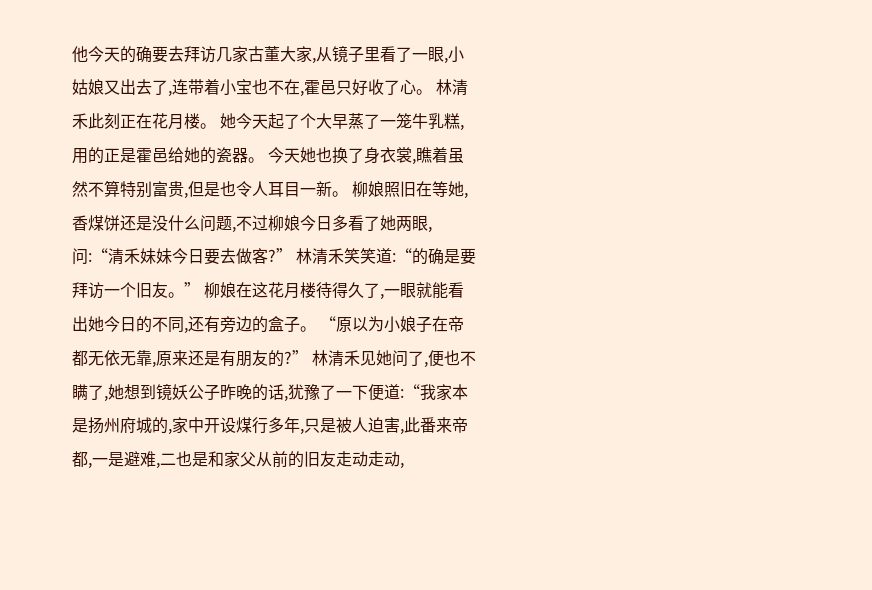他今天的确要去拜访几家古董大家,从镜子里看了一眼,小姑娘又出去了,连带着小宝也不在,霍邑只好收了心。 林清禾此刻正在花月楼。 她今天起了个大早蒸了一笼牛乳糕,用的正是霍邑给她的瓷器。 今天她也换了身衣裳,瞧着虽然不算特别富贵,但是也令人耳目一新。 柳娘照旧在等她,香煤饼还是没什么问题,不过柳娘今日多看了她两眼,问:“清禾妹妹今日要去做客?” 林清禾笑笑道:“的确是要拜访一个旧友。” 柳娘在这花月楼待得久了,一眼就能看出她今日的不同,还有旁边的盒子。 “原以为小娘子在帝都无依无靠,原来还是有朋友的?” 林清禾见她问了,便也不瞒了,她想到镜妖公子昨晚的话,犹豫了一下便道:“我家本是扬州府城的,家中开设煤行多年,只是被人迫害,此番来帝都,一是避难,二也是和家父从前的旧友走动走动,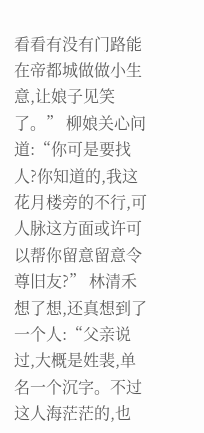看看有没有门路能在帝都城做做小生意,让娘子见笑了。” 柳娘关心问道:“你可是要找人?你知道的,我这花月楼旁的不行,可人脉这方面或许可以帮你留意留意令尊旧友?” 林清禾想了想,还真想到了一个人:“父亲说过,大概是姓裴,单名一个沉字。不过这人海茫茫的,也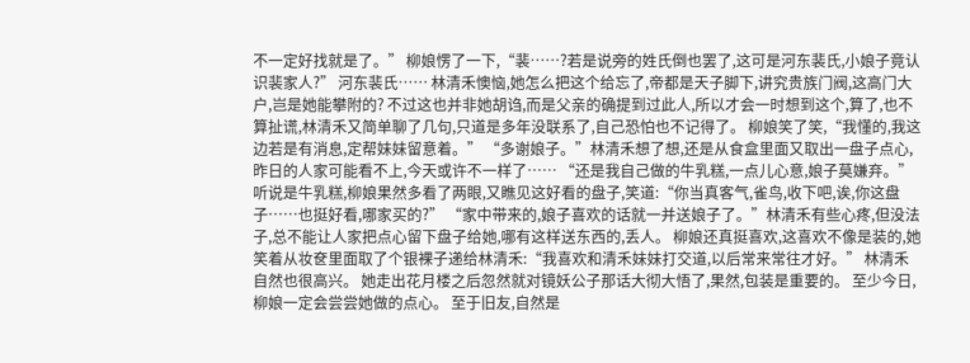不一定好找就是了。” 柳娘愣了一下,“裴……?若是说旁的姓氏倒也罢了,这可是河东裴氏,小娘子竟认识裴家人?” 河东裴氏…… 林清禾懊恼,她怎么把这个给忘了,帝都是天子脚下,讲究贵族门阀,这高门大户,岂是她能攀附的? 不过这也并非她胡诌,而是父亲的确提到过此人,所以才会一时想到这个,算了,也不算扯谎,林清禾又简单聊了几句,只道是多年没联系了,自己恐怕也不记得了。 柳娘笑了笑,“我懂的,我这边若是有消息,定帮妹妹留意着。” “多谢娘子。”林清禾想了想,还是从食盒里面又取出一盘子点心,昨日的人家可能看不上,今天或许不一样了…… “还是我自己做的牛乳糕,一点儿心意,娘子莫嫌弃。” 听说是牛乳糕,柳娘果然多看了两眼,又瞧见这好看的盘子,笑道:“你当真客气,雀鸟,收下吧,诶,你这盘子……也挺好看,哪家买的?” “家中带来的,娘子喜欢的话就一并送娘子了。”林清禾有些心疼,但没法子,总不能让人家把点心留下盘子给她,哪有这样送东西的,丢人。 柳娘还真挺喜欢,这喜欢不像是装的,她笑着从妆奁里面取了个银裸子递给林清禾:“我喜欢和清禾妹妹打交道,以后常来常往才好。” 林清禾自然也很高兴。 她走出花月楼之后忽然就对镜妖公子那话大彻大悟了,果然,包装是重要的。 至少今日,柳娘一定会尝尝她做的点心。 至于旧友,自然是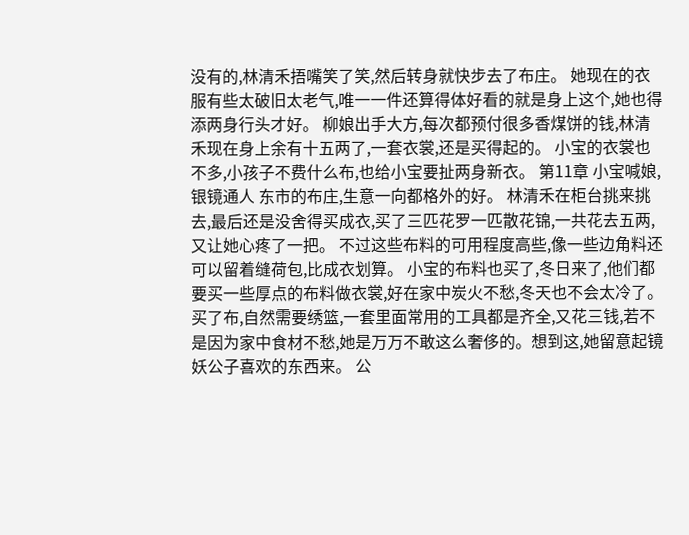没有的,林清禾捂嘴笑了笑,然后转身就快步去了布庄。 她现在的衣服有些太破旧太老气,唯一一件还算得体好看的就是身上这个,她也得添两身行头才好。 柳娘出手大方,每次都预付很多香煤饼的钱,林清禾现在身上余有十五两了,一套衣裳,还是买得起的。 小宝的衣裳也不多,小孩子不费什么布,也给小宝要扯两身新衣。 第11章 小宝喊娘,银镜通人 东市的布庄,生意一向都格外的好。 林清禾在柜台挑来挑去,最后还是没舍得买成衣,买了三匹花罗一匹散花锦,一共花去五两,又让她心疼了一把。 不过这些布料的可用程度高些,像一些边角料还可以留着缝荷包,比成衣划算。 小宝的布料也买了,冬日来了,他们都要买一些厚点的布料做衣裳,好在家中炭火不愁,冬天也不会太冷了。 买了布,自然需要绣篮,一套里面常用的工具都是齐全,又花三钱,若不是因为家中食材不愁,她是万万不敢这么奢侈的。想到这,她留意起镜妖公子喜欢的东西来。 公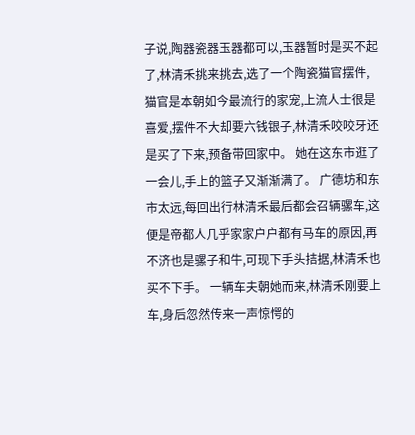子说,陶器瓷器玉器都可以,玉器暂时是买不起了,林清禾挑来挑去,选了一个陶瓷猫官摆件,猫官是本朝如今最流行的家宠,上流人士很是喜爱,摆件不大却要六钱银子,林清禾咬咬牙还是买了下来,预备带回家中。 她在这东市逛了一会儿,手上的篮子又渐渐满了。 广德坊和东市太远,每回出行林清禾最后都会召辆骡车,这便是帝都人几乎家家户户都有马车的原因,再不济也是骡子和牛,可现下手头拮据,林清禾也买不下手。 一辆车夫朝她而来,林清禾刚要上车,身后忽然传来一声惊愕的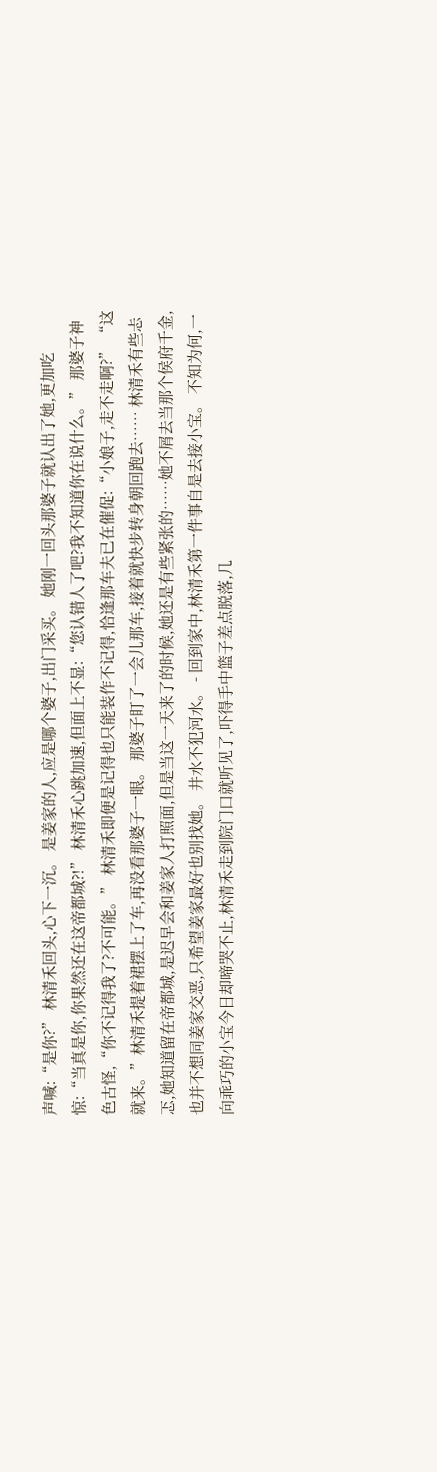声喊:“是你?” 林清禾回头,心下一沉。 是姜家的人,应是哪个婆子,出门采买。 她刚一回头那婆子就认出了她,更加吃惊:“当真是你,你果然还在这帝都城?!” 林清禾心跳加速,但面上不显:“您认错人了吧?我不知道你在说什么。” 那婆子神色古怪,“你不记得我了?不可能。” 林清禾即便是记得也只能装作不记得,恰逢那车夫已在催促:“小娘子,走不走啊?” “这就来。”林清禾提着裙摆上了车,再没看那婆子一眼。 那婆子盯了一会儿那车,接着就快步转身朝回跑去…… 林清禾有些忐忑,她知道留在帝都城,是迟早会和姜家人打照面,但是当这一天来了的时候,她还是有些紧张的……她不屑去当那个侯府千金,也并不想同姜家交恶,只希望姜家最好也别找她。 井水不犯河水。 - 回到家中,林清禾第一件事自是去接小宝。 不知为何,一向乖巧的小宝今日却啼哭不止,林清禾走到院门口就听见了,吓得手中篮子差点脱落,几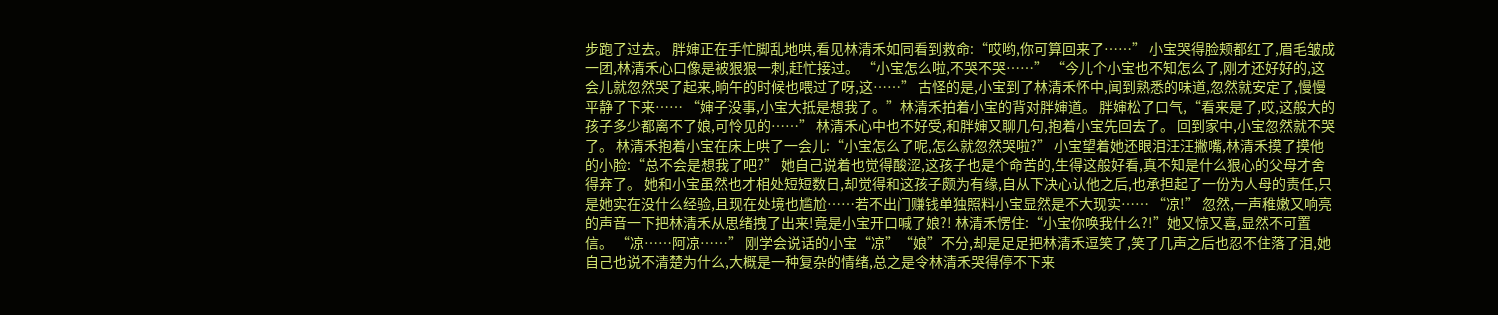步跑了过去。 胖婶正在手忙脚乱地哄,看见林清禾如同看到救命:“哎哟,你可算回来了……” 小宝哭得脸颊都红了,眉毛皱成一团,林清禾心口像是被狠狠一刺,赶忙接过。 “小宝怎么啦,不哭不哭……” “今儿个小宝也不知怎么了,刚才还好好的,这会儿就忽然哭了起来,晌午的时候也喂过了呀,这……” 古怪的是,小宝到了林清禾怀中,闻到熟悉的味道,忽然就安定了,慢慢平静了下来…… “婶子没事,小宝大抵是想我了。”林清禾拍着小宝的背对胖婶道。 胖婶松了口气,“看来是了,哎,这般大的孩子多少都离不了娘,可怜见的……” 林清禾心中也不好受,和胖婶又聊几句,抱着小宝先回去了。 回到家中,小宝忽然就不哭了。 林清禾抱着小宝在床上哄了一会儿:“小宝怎么了呢,怎么就忽然哭啦?” 小宝望着她还眼泪汪汪撇嘴,林清禾摸了摸他的小脸:“总不会是想我了吧?” 她自己说着也觉得酸涩,这孩子也是个命苦的,生得这般好看,真不知是什么狠心的父母才舍得弃了。 她和小宝虽然也才相处短短数日,却觉得和这孩子颇为有缘,自从下决心认他之后,也承担起了一份为人母的责任,只是她实在没什么经验,且现在处境也尴尬……若不出门赚钱单独照料小宝显然是不大现实…… “凉!” 忽然,一声稚嫩又响亮的声音一下把林清禾从思绪拽了出来!竟是小宝开口喊了娘?! 林清禾愣住:“小宝你唤我什么?!”她又惊又喜,显然不可置信。 “凉……阿凉……” 刚学会说话的小宝“凉”“娘”不分,却是足足把林清禾逗笑了,笑了几声之后也忍不住落了泪,她自己也说不清楚为什么,大概是一种复杂的情绪,总之是令林清禾哭得停不下来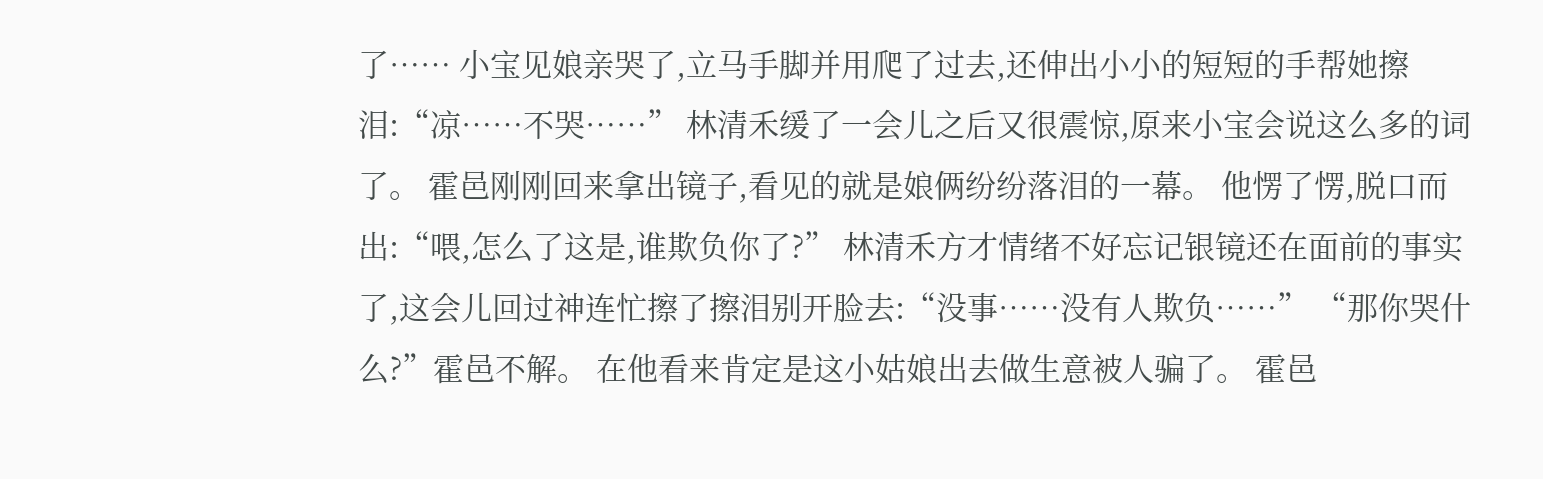了…… 小宝见娘亲哭了,立马手脚并用爬了过去,还伸出小小的短短的手帮她擦泪:“凉……不哭……” 林清禾缓了一会儿之后又很震惊,原来小宝会说这么多的词了。 霍邑刚刚回来拿出镜子,看见的就是娘俩纷纷落泪的一幕。 他愣了愣,脱口而出:“喂,怎么了这是,谁欺负你了?” 林清禾方才情绪不好忘记银镜还在面前的事实了,这会儿回过神连忙擦了擦泪别开脸去:“没事……没有人欺负……” “那你哭什么?”霍邑不解。 在他看来肯定是这小姑娘出去做生意被人骗了。 霍邑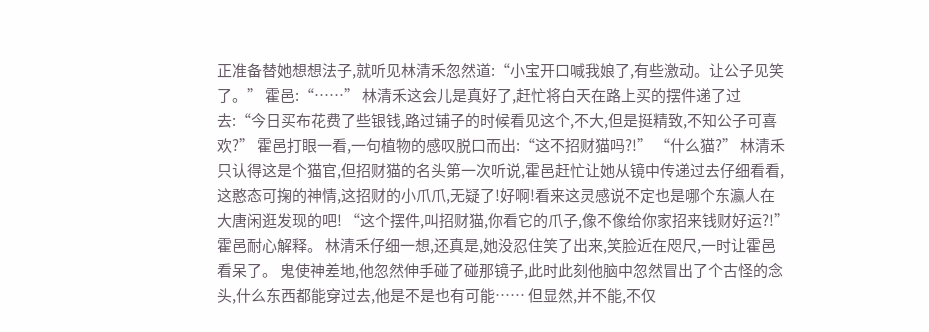正准备替她想想法子,就听见林清禾忽然道:“小宝开口喊我娘了,有些激动。让公子见笑了。” 霍邑:“……” 林清禾这会儿是真好了,赶忙将白天在路上买的摆件递了过去:“今日买布花费了些银钱,路过铺子的时候看见这个,不大,但是挺精致,不知公子可喜欢?” 霍邑打眼一看,一句植物的感叹脱口而出:“这不招财猫吗?!” “什么猫?” 林清禾只认得这是个猫官,但招财猫的名头第一次听说,霍邑赶忙让她从镜中传递过去仔细看看,这憨态可掬的神情,这招财的小爪爪,无疑了!好啊!看来这灵感说不定也是哪个东瀛人在大唐闲逛发现的吧! “这个摆件,叫招财猫,你看它的爪子,像不像给你家招来钱财好运?!” 霍邑耐心解释。 林清禾仔细一想,还真是,她没忍住笑了出来,笑脸近在咫尺,一时让霍邑看呆了。 鬼使神差地,他忽然伸手碰了碰那镜子,此时此刻他脑中忽然冒出了个古怪的念头,什么东西都能穿过去,他是不是也有可能…… 但显然,并不能,不仅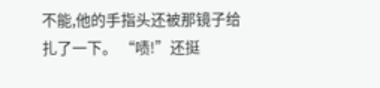不能,他的手指头还被那镜子给扎了一下。 “啧!”还挺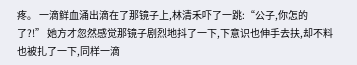疼。 一滴鲜血涌出滴在了那镜子上,林清禾吓了一跳:“公子,你怎的了?!” 她方才忽然感觉那镜子剧烈地抖了一下,下意识也伸手去扶,却不料也被扎了一下,同样一滴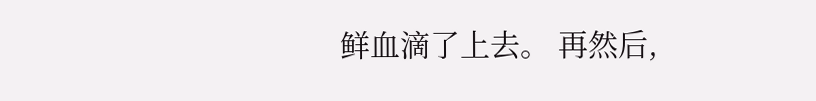鲜血滴了上去。 再然后,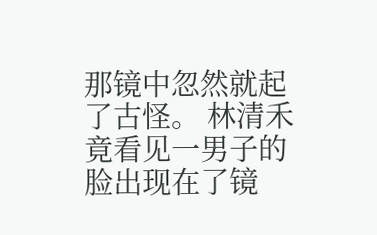那镜中忽然就起了古怪。 林清禾竟看见一男子的脸出现在了镜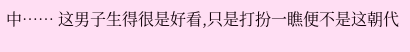中…… 这男子生得很是好看,只是打扮一瞧便不是这朝代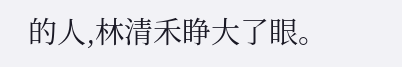的人,林清禾睁大了眼。